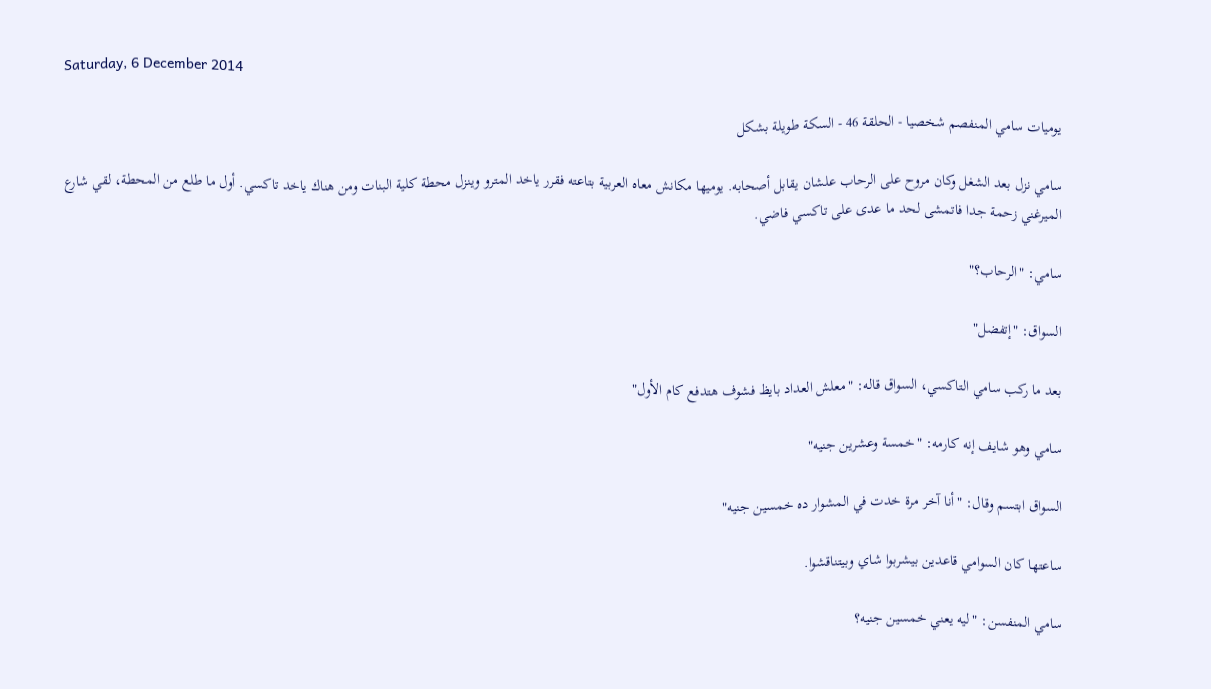Saturday, 6 December 2014

يوميات سامي المنفصم شخصيا - الحلقة 46 - السكة طويلة بشكل

سامي نزل بعد الشغل وكان مروح على الرحاب علشان يقابل أصحابه. يوميها مكانش معاه العربية بتاعته فقرر ياخد المترو وينزل محطة كلية البنات ومن هناك ياخد تاكسي. أول ما طلع من المحطة، لقي شارع الميرغني زحمة جدا فاتمشى لحد ما عدى على تاكسي فاضي.

سامي: "الرحاب؟"

السواق: "إتفضل"

بعد ما ركب سامي التاكسي، السواق قاله: "معلش العداد بايظ فشوف هتدفع كام الأول"

سامي وهو شايف إنه كارمه: "خمسة وعشرين جنيه"

السواق ابتسم وقال: "أنا آخر مرة خدت في المشوار ده خمسين جنيه"

ساعتها كان السوامي قاعدين بيشربوا شاي وبيتناقشوا.

سامي المنفسن: "ليه يعني خمسين جنيه؟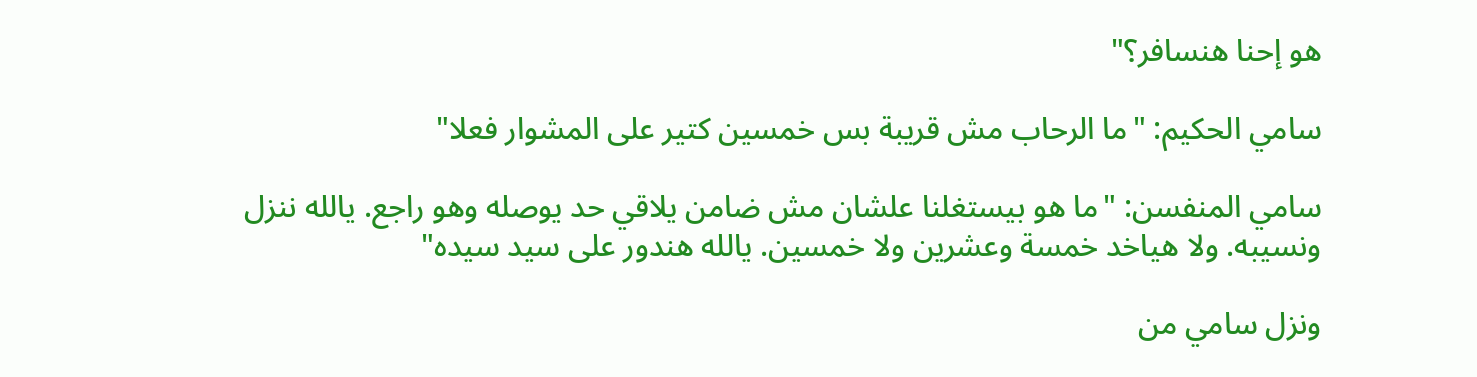هو إحنا هنسافر؟"

سامي الحكيم: "ما الرحاب مش قريبة بس خمسين كتير على المشوار فعلا"

سامي المنفسن: "ما هو بيستغلنا علشان مش ضامن يلاقي حد يوصله وهو راجع. يالله ننزل ونسيبه. ولا هياخد خمسة وعشرين ولا خمسين. يالله هندور على سيد سيده"

ونزل سامي من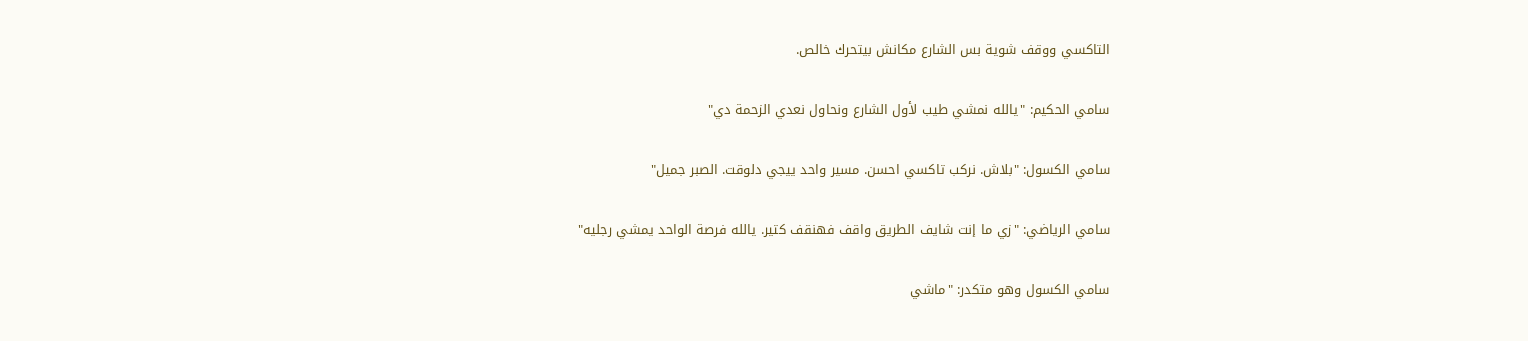التاكسي ووقف شوية بس الشارع مكانش بيتحرك خالص.

سامي الحكيم: "يالله نمشي طيب لأول الشارع ونحاول نعدي الزحمة دي"

سامي الكسول: "بلاش. نركب تاكسي احسن. مسير واحد ييجي دلوقت. الصبر جميل"

سامي الرياضي: "زي ما إنت شايف الطريق واقف فهنقف كتير. يالله فرصة الواحد يمشي رجليه"

سامي الكسول وهو متكدر: "ماشي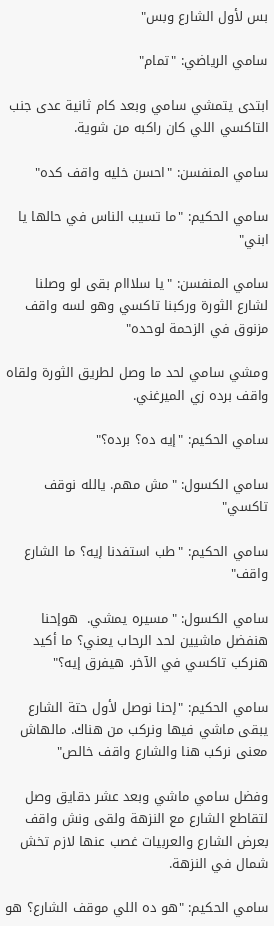بس لأول الشارع وبس"

سامي الرياضي: "تمام"

ابتدى يتمشي سامي وبعد كام ثانية عدى جنب التاكسي اللي كان راكبه من شوية.

سامي المنفسن: "احسن خليه واقف كده"

سامي الحكيم: "ما تسيب الناس في حالها يا ابني"

سامي المنفسن: "يا سلااام بقى لو وصلنا لشارع الثورة وركبنا تاكسي وهو لسه واقف مزنوق في الزحمة لوحده"

ومشي سامي لحد ما وصل لطريق الثورة ولقاه واقف برده زي الميرغني.

سامي الحكيم: "إيه ده؟ برده؟"

سامي الكسول: "مش مهم. يالله نوقف تاكسي"

سامي الحكيم: "طب استفدنا إيه؟ ما الشارع واقف"

سامي الكسول: "مسيره يمشي.  هوإحنا هنفضل ماشيين لحد الرحاب يعني؟ ما أكيد هنركب تاكسي في الآخر. هيفرق إيه؟"

سامي الحكيم: "إحنا نوصل لأول حتة الشارع يبقى ماشي فيها ونركب من هناك. مالهاش معنى نركب هنا والشارع واقف خالص"

وفضل سامي ماشي وبعد عشر دقايق وصل لتقاطع الشارع مع النزهة ولقى ونش واقف بعرض الشارع والعربيات غصب عنها لازم تخش شمال في النزهة.

سامي الحكيم: "هو ده اللي موقف الشارع؟ هو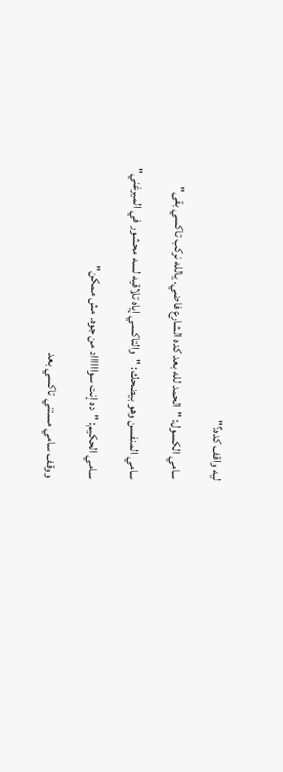ليه واقف كده؟"

سامي الكسول: "الحمد لله بعد كده الشارع فاضي. يالله نركب تاكسي بقى"

سامي المنفسن وهو بيضحك: "والتاكسي إياه تلاقيه لسه محشور في الميرغني"

سامي الحكيم: "ده إنت سوااااااد من جوه. مش ممكن"

ووقف سامي مستني تاكسي بعد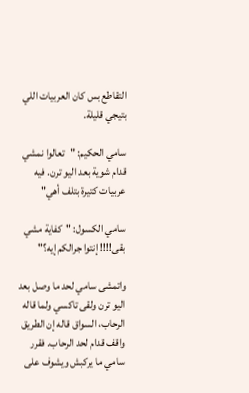التقاطع بس كان العربيات اللي بتيجي قليلة.

سامي الحكيم: "تعالوا نمشي قدام شوية بعد اليو ترن. فيه عربيات كتيرة بتلف أهي"

سامي الكسول: "كفاية مشي بقى!!!! إنتوا جرالكم إيه؟"

واتمشى سامي لحد ما وصل بعد اليو ترن ولقى تاكسي ولما قاله الرحاب، السواق قاله إن الطريق واقف قدام لحد الرحاب. فقرر سامي ما يركبش ويشوف على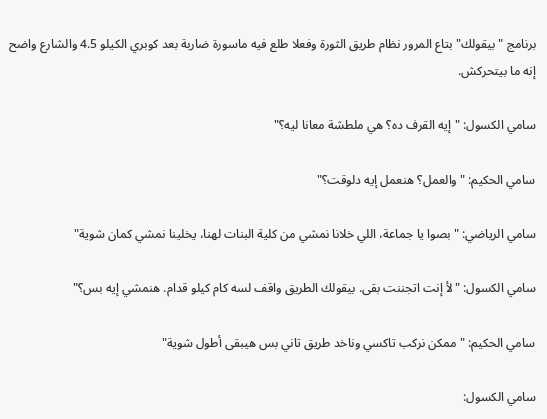برنامج "بيقولك" بتاع المرور نظام طريق الثورة وفعلا طلع فيه ماسورة ضاربة بعد كوبري الكيلو 4.5 والشارع واضح إنه ما بيتحركش.

سامي الكسول: "إيه القرف ده؟ هي ملطشة معانا ليه؟"

سامي الحكيم: "والعمل؟ هنعمل إيه دلوقت؟"

سامي الرياضي: "بصوا يا جماعة، اللي خلانا نمشي من كلية البنات لهنا، يخلينا نمشي كمان شوية"

سامي الكسول: "لأ إنت اتجننت بقى. بيقولك الطريق واقف لسه كام كيلو قدام. هنمشي إيه بس؟"

سامي الحكيم: "ممكن نركب تاكسي وناخد طريق تاني بس هيبقى أطول شوية"

سامي الكسول: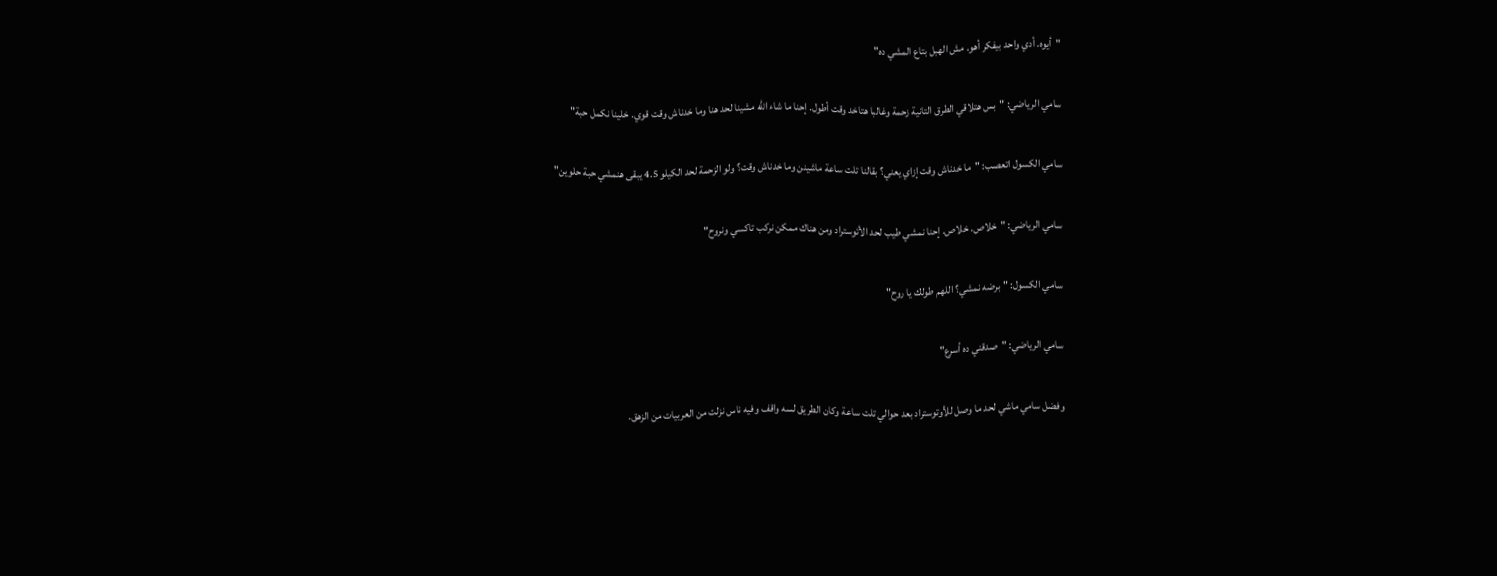"أيوه. أدي واحد بيفكر أهو. مش الهبل بتاع المشي ده"

سامي الرياضي: "بس هتلاقي الطرق التانية زحمة وغالبا هتاخد وقت أطول. إحنا ما شاء الله مشينا لحد هنا وما خدناش وقت قوي. خلينا نكمل حبة"

سامي الكسول اتعصب: "ما خدناش وقت إزاي يعني؟ بقالنا تلت ساعة ماشينن وما خدناش وقت؟ ولو الزحمة لحد الكيلو 4.5 يبقى هنمشي حبة حلوين"

سامي الرياضي: "خلاص. خلاص. إحنا نمشي طيب لحد الأتوستراد ومن هناك ممكن نركب تاكسي ونروح"

سامي الكسول: "برضه نمشي؟ اللهم طولك يا روح"

سامي الرياضي: "صدقني ده أسرع"

وفضل سامي ماشي لحد ما وصل للأوتوستراد بعد حوالي تلت ساعة وكان الطريق لسه واقف وفيه ناس نزلت من العربيات من الزهق.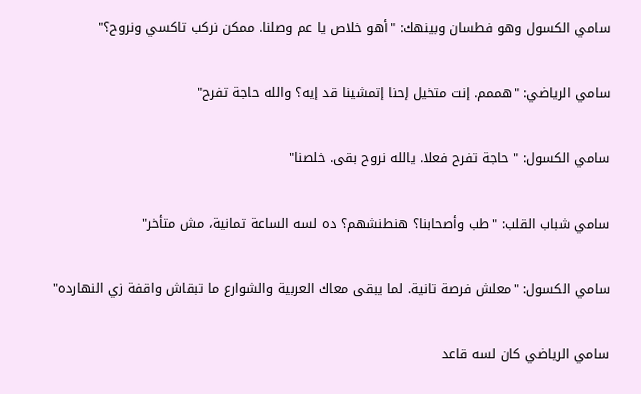سامي الكسول وهو فطسان وبينهك: "أهو خلاص يا عم وصلنا. ممكن نركب تاكسي ونروح؟"

سامي الرياضي: "هممم. إنت متخيل إحنا إتمشينا قد إيه؟ والله حاجة تفرح"

سامي الكسول: " حاجة تفرح فعلا. يالله نروح بقى. خلصنا"

سامي شباب القلب: "طب وأصحابنا؟ هنطنشهم؟ ده لسه الساعة تمانية، مش متأخر"

سامي الكسول: "معلش فرصة تانية. لما يبقى معاك العربية والشوارع ما تبقاش واقفة زي النهارده"

سامي الرياضي كان لسه قاعد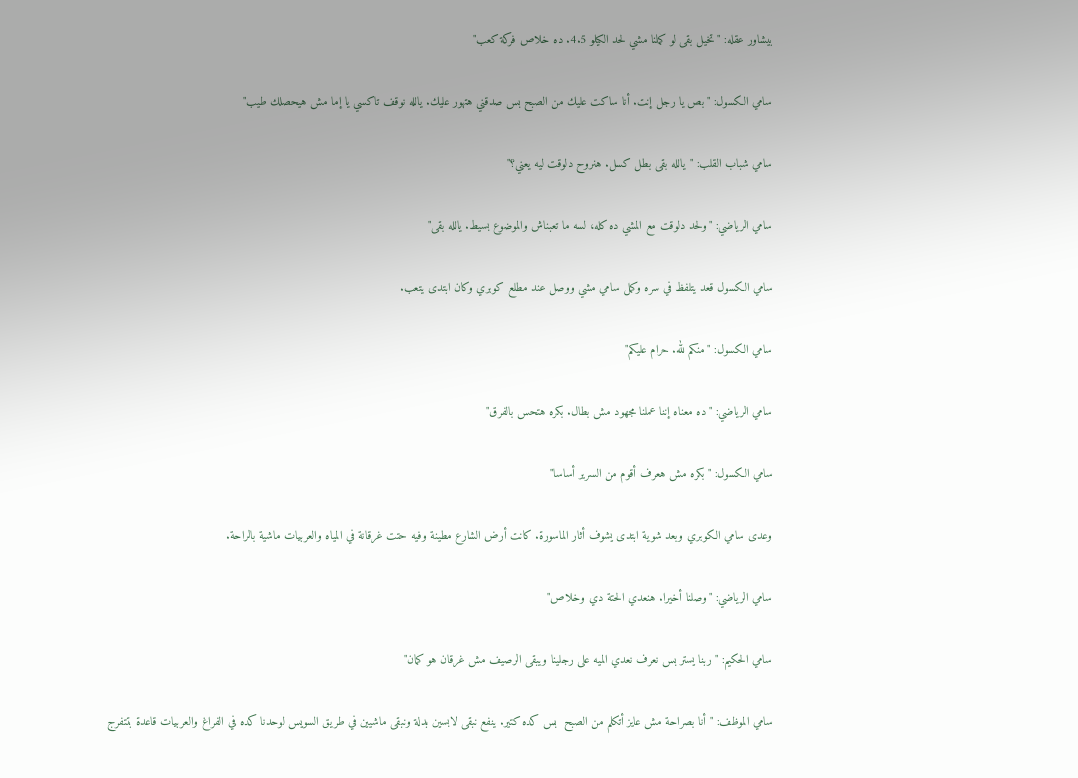بيشاور عقله: "تخيل بقى لو كملنا مشي لحد الكيلو 4.5. ده خلاص فركة كعب"

سامي الكسول: "بص يا رجل إنت. أنا ساكت عليك من الصبح بس صدقني هتهور عليك. يالله نوقف تاكسي يا إما مش هيحصلك طيب"

سامي شباب القلب: "يالله بقى بطل كسل. هنروح دلوقت ليه يعني؟"

سامي الرياضي: "ولحد دلوقت مع المشي ده كله، لسه ما تعبناش والموضوع بسيط. يالله بقى"

سامي الكسول قعد يتلفظ في سره وكمل سامي مشي ووصل عند مطلع كوبري وكان ابتدى يتعب.

سامي الكسول: "منكم لله. حرام عليكم"

سامي الرياضي: "ده معناه إننا عملنا مجهود مش بطال. بكره هتحس بالفرق"

سامي الكسول: "بكره مش هعرف أقوم من السرير أساسا"

وعدى سامي الكوبري وبعد شوية ابتدى يشوف أثار الماسورة. كانت أرض الشارع مطينة وفيه حتت غرقانة في المياه والعربيات ماشية بالراحة.

سامي الرياضي: "وصلنا أخيرا. هنعدي الحتة دي وخلاص"

سامي الحكيم: "ربنا يستر بس نعرف نعدي الميه على رجلينا ويبقى الرصيف مش غرقان هو كمان"

سامي الموظف: "أنا بصراحة مش عايز أتكلم من الصبح  بس كده كتير. ينفع نبقى لابسين بدلة ونبقى ماشيين في طريق السويس لوحدنا كده في الفراغ والعربيات قاعدة بتتفرج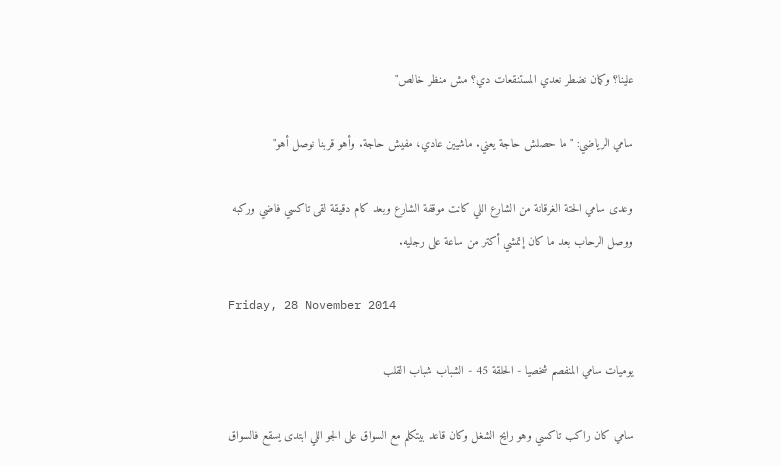علينا؟ وكمان نضطر نعدي المستنقعات دي؟ مش منظر خالص"

سامي الرياضي: "ما حصلش حاجة يعني. ماشيين عادي، مفيش حاجة. وأهو قربنا نوصل أهو"

وعدى سامي الحتة الغرقانة من الشارع اللي كانت موقفة الشارع وبعد كام دقيقة لقى تاكسي فاضي وركبه ووصل الرحاب بعد ما كان إتمشي أكتر من ساعة على رجليه.

Friday, 28 November 2014

يوميات سامي المنفصم شخصيا - الحلقة 45 - الشباب شباب القلب

سامي كان راكب تاكسي وهو رايح الشغل وكان قاعد بيتكلم مع السواق على الجو اللي ابتدى يسقع فالسواق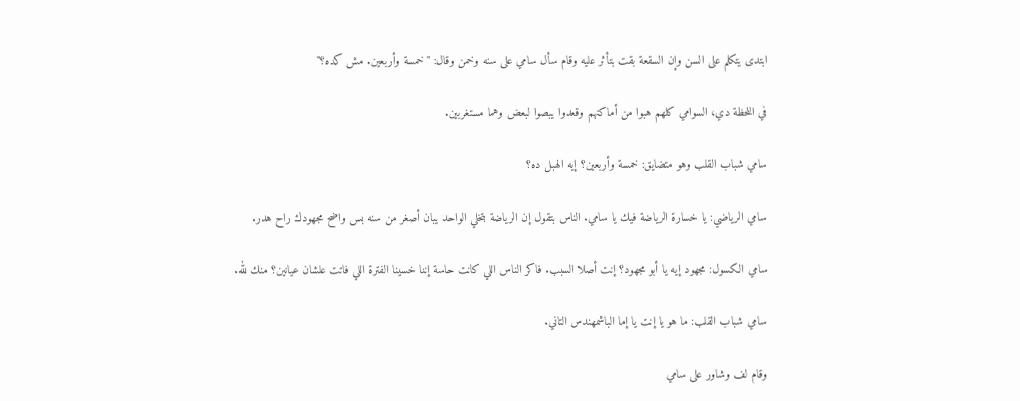ابتدى يتكلم على السن وإن السقعة بقت بتأثر عليه وقام سأل سامي على سنه وخمن وقال: "خمسة وأربعين. مش كده؟"

في اللحظة دي، السوامي كلهم هبوا من أماكنهم وقعدوا يبصوا لبعض وهما مستغربين.

سامي شباب القلب وهو متضايق: خمسة وأربعين؟ إيه الهبل ده؟

سامي الرياضي: يا خسارة الرياضة فيك يا سامي. الناس بتقول إن الرياضة بتخلي الواحد يبان أصغر من سنه بس واضح مجهودك راح هدر.

سامي الكسول: مجهود إيه يا أبو مجهود؟ إنت أصلا السبب. فاكر الناس اللي كانت حاسة إننا خسينا الفترة اللي فاتت علشان عيانين؟ منك لله.

سامي شباب القلب: ما هو يا إنت يا إما الباشمهندس التاني.

وقام لف وشاور على سامي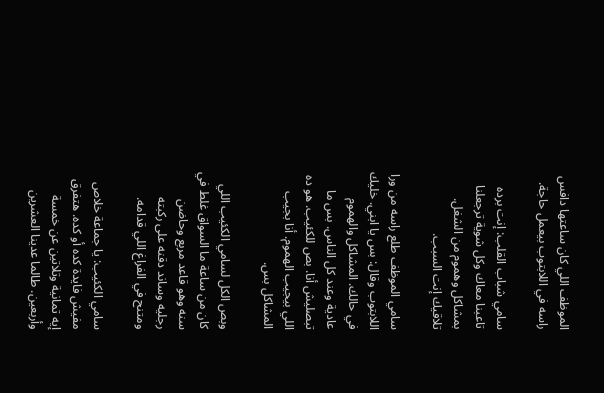الموظف اللي كان ساعتها دافس راسه في اللابتوب بيعمل حاجة.

سامي شباب القلب: إنت برده تاعبنا معاك وكل شوية ترجعلنا بمشاكل وهموم من الشغل. تلاقيك إنت السبب.

سامي الموظف طلع راسه من ورا اللابتوب وقال: بس يا ابني. خليك في حالك. المشاكل والهموم عادية وعند كل الناس. بس ما تبصليش أنا. بص للكئيب. هو ده اللي بيجيب الهموم. أنا بجيب المشاكل بس.

وبص الكل لسامي الكئيب اللي كان من ساعة ما السواق غلط في سنه وهو قاعد مربع وحاضن رجليه وساند دقنه على ركبته ومتنح في الفراغ اللي قدامه.

سامي الكئيب: يا جماعة خلاص مفيش فايدة كده أو كده. هتفرق إيه تمانية وتلاتين عن خمسة وأربعين. طالما عدينا العشرين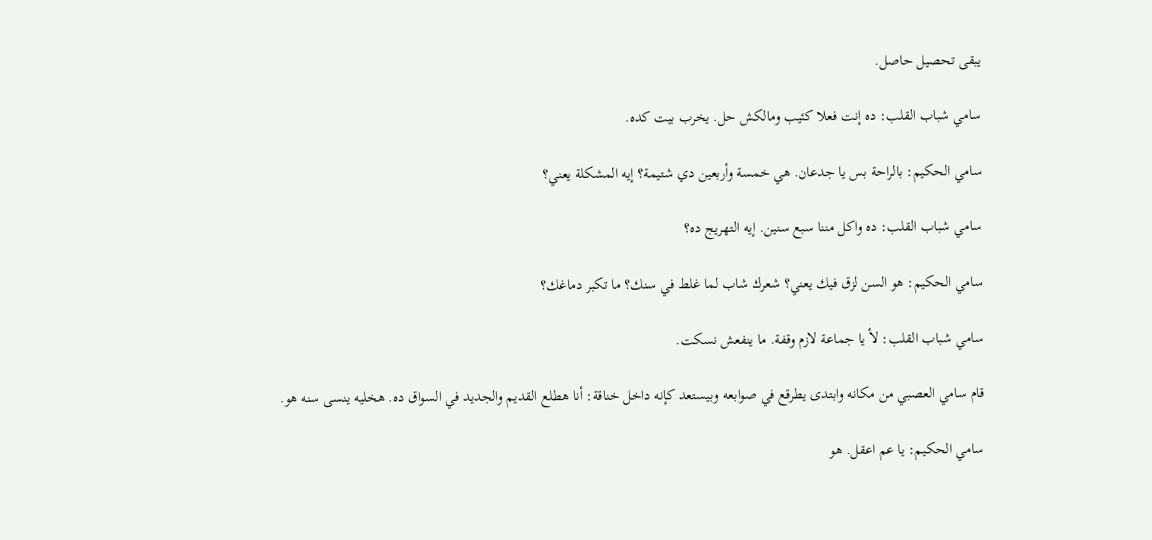يبقى تحصيل حاصل.

سامي شباب القلب: ده إنت فعلا كئيب ومالكش حل. يخرب بيت كده.

سامي الحكيم: بالراحة بس يا جدعان. هي خمسة وأربعين دي شتيمة؟ إيه المشكلة يعني؟

سامي شباب القلب: ده واكل مننا سبع سنين. إيه التهريج ده؟

سامي الحكيم: هو السن لزق فيك يعني؟ شعرك شاب لما غلط في سنك؟ ما تكبر دماغك؟

سامي شباب القلب: لأ يا جماعة لازم وقفة. ما ينفعش نسكت.

قام سامي العصبي من مكانه وابتدى يطرقع في صوابعه وبيستعد كإنه داخل خناقة: أنا هطلع القديم والجديد في السواق ده. هخليه ينسى سنه هو.

سامي الحكيم: يا عم اعقل. هو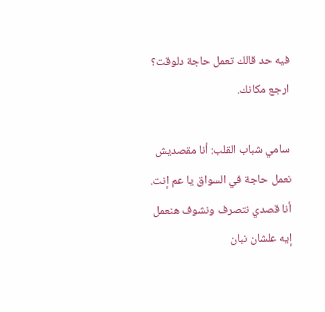فيه حد قالك تعمل حاجة دلوقت؟ ارجع مكانك.

سامي شباب القلب: أنا مقصديش نعمل حاجة في السواق يا عم إنت. أنا قصدي نتصرف ونشوف هنعمل إيه علشان نبان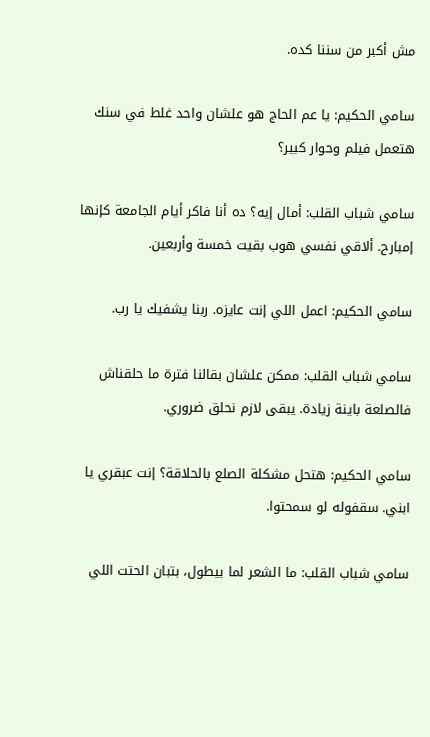مش أكبر من سننا كده.

سامي الحكيم: يا عم الحاج هو علشان واحد غلط في سنك هتعمل فيلم وحوار كبير؟

سامي شباب القلب: أمال إيه؟ ده أنا فاكر أيام الجامعة كإنها إمبارح. ألاقي نفسي هوب بقيت خمسة وأربعين.

سامي الحكيم: اعمل اللي إنت عايزه. ربنا يشفيك يا رب.

سامي شباب القلب: ممكن علشان بقالنا فترة ما حلقناش فالصلعة باينة زيادة. يبقى لازم نحلق ضروري.

سامي الحكيم: هتحل مشكلة الصلع بالحلاقة؟ إنت عبقري يا ابني. سقفوله لو سمحتوا.

سامي شباب القلب: ما الشعر لما بيطول، بتبان الحتت اللي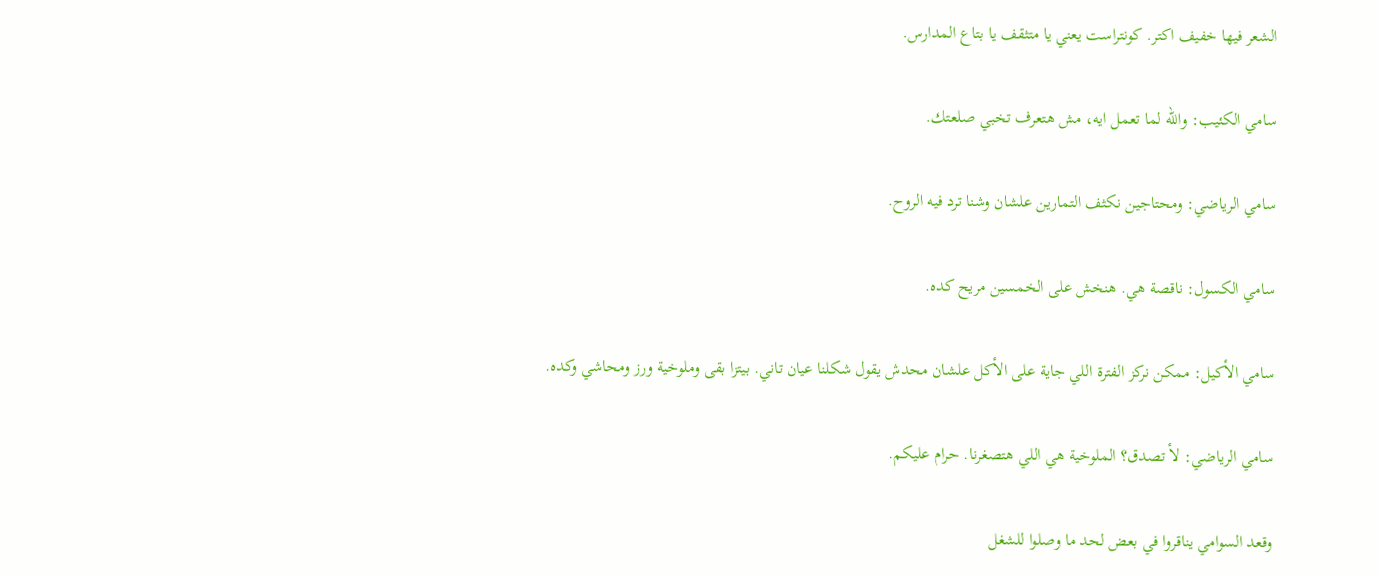الشعر فيها خفيف اكتر. كونتراست يعني يا متثقف يا بتاع المدارس.

سامي الكئيب: والله لما تعمل ايه، مش هتعرف تخبي صلعتك.

سامي الرياضي: ومحتاجين نكثف التمارين علشان وشنا ترد فيه الروح.

سامي الكسول: ناقصة هي. هنخش على الخمسين مريح كده.

سامي الأكيل: ممكن نركز الفترة اللي جاية على الأكل علشان محدش يقول شكلنا عيان تاني. بيتزا بقى وملوخية ورز ومحاشي وكده.

سامي الرياضي: لأ تصدق؟ الملوخية هي اللي هتصغرنا. حرام عليكم.

وقعد السوامي يناقروا في بعض لحد ما وصلوا للشغل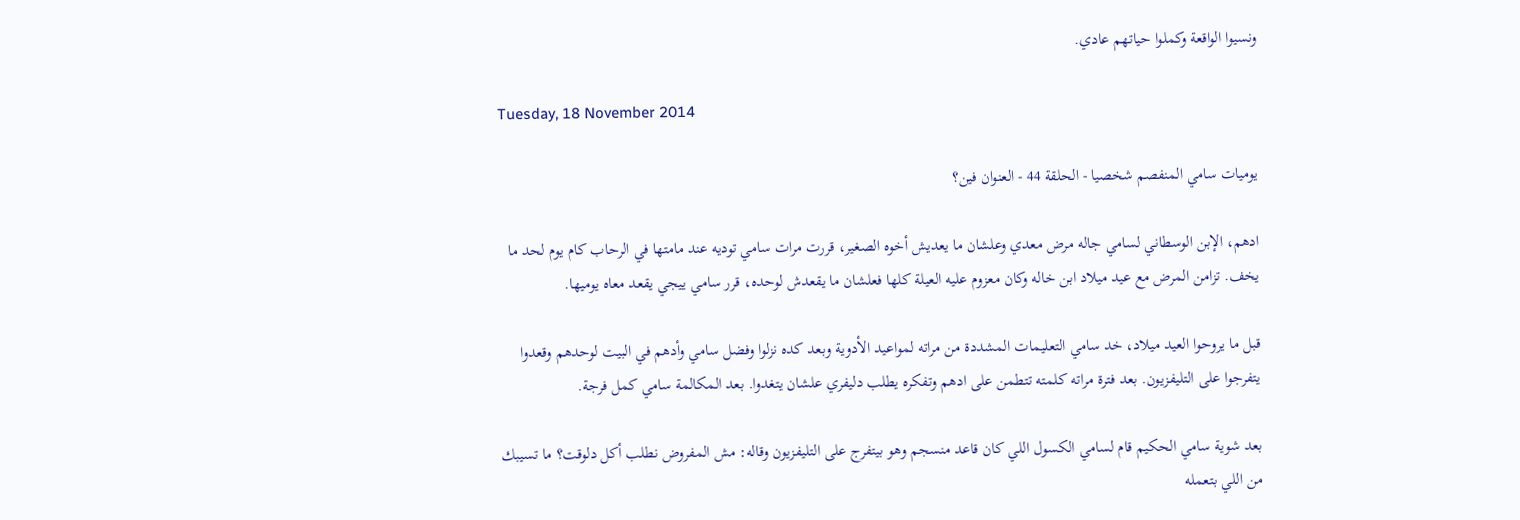ونسيوا الواقعة وكملوا حياتهم عادي.

Tuesday, 18 November 2014

يوميات سامي المنفصم شخصيا - الحلقة 44 - العنوان فين؟

ادهم، الإبن الوسطاني لسامي جاله مرض معدي وعلشان ما يعديش أخوه الصغير، قررت مرات سامي توديه عند مامتها في الرحاب كام يوم لحد ما يخف. تزامن المرض مع عيد ميلاد ابن خاله وكان معزوم عليه العيلة كلها فعلشان ما يقعدش لوحده، قرر سامي ييجي يقعد معاه يوميها.

قبل ما يروحوا العيد ميلاد، خد سامي التعليمات المشددة من مراته لمواعيد الأدوية وبعد كده نزلوا وفضل سامي وأدهم في البيت لوحدهم وقعدوا يتفرجوا على التليفزيون. بعد فترة مراته كلمته تتطمن على ادهم وتفكره يطلب دليفري علشان يتغدوا. بعد المكالمة سامي كمل فرجة.

بعد شوية سامي الحكيم قام لسامي الكسول اللي كان قاعد منسجم وهو بيتفرج على التليفزيون وقاله: مش المفروض نطلب أكل دلوقت؟ ما تسيبك من اللي بتعمله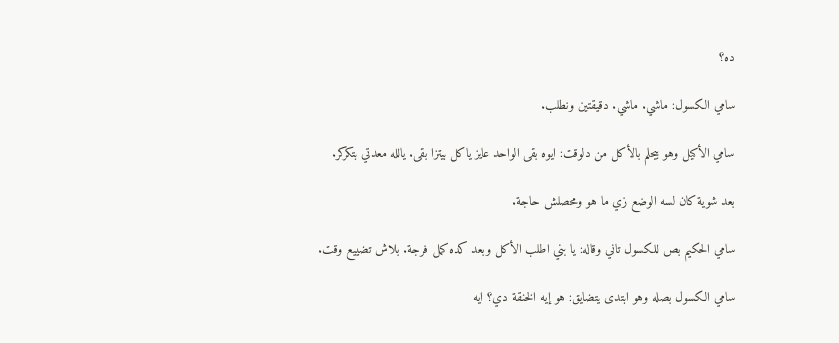ده؟

سامي الكسول: ماشي. ماشي. دقيقتين ونطلب.

سامي الأكيل وهو بيحلم بالأكل من دلوقت: ايوه بقى الواحد عايز ياكل بيتزا بقى. يالله معدتي بتكركر.

بعد شوية كان لسه الوضع زي ما هو ومحصلش حاجة.

سامي الحكيم بص للكسول تاني وقاله: يا بني اطلب الأكل وبعد كده كمل فرجة. بلاش تضييع وقت.

سامي الكسول بصله وهو ابتدى يتضايق: هو إيه الخنقة دي؟ ايه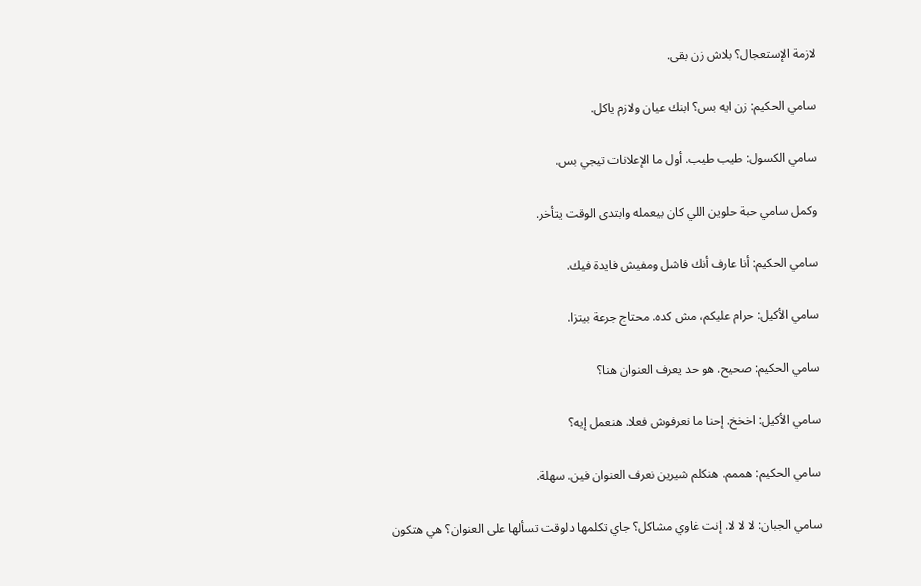لازمة الإستعجال؟ بلاش زن بقى.

سامي الحكيم: زن ايه بس؟ ابنك عيان ولازم ياكل.

سامي الكسول: طيب طيب. أول ما الإعلانات تيجي بس.

وكمل سامي حبة حلوين اللي كان بيعمله وابتدى الوقت يتأخر.

سامي الحكيم: أنا عارف أنك فاشل ومفيش فايدة فيك.

سامي الأكيل: حرام عليكم، مش كده. محتاج جرعة بيتزا.

سامي الحكيم: صحيح. هو حد يعرف العنوان هنا؟

سامي الأكيل: اخخخ. إحنا ما نعرفوش فعلا. هنعمل إيه؟

سامي الحكيم: هممم. هنكلم شيرين نعرف العنوان فين. سهلة.

سامي الجبان: لا لا لا. إنت غاوي مشاكل؟ جاي تكلمها دلوقت تسألها على العنوان؟ هي هتكون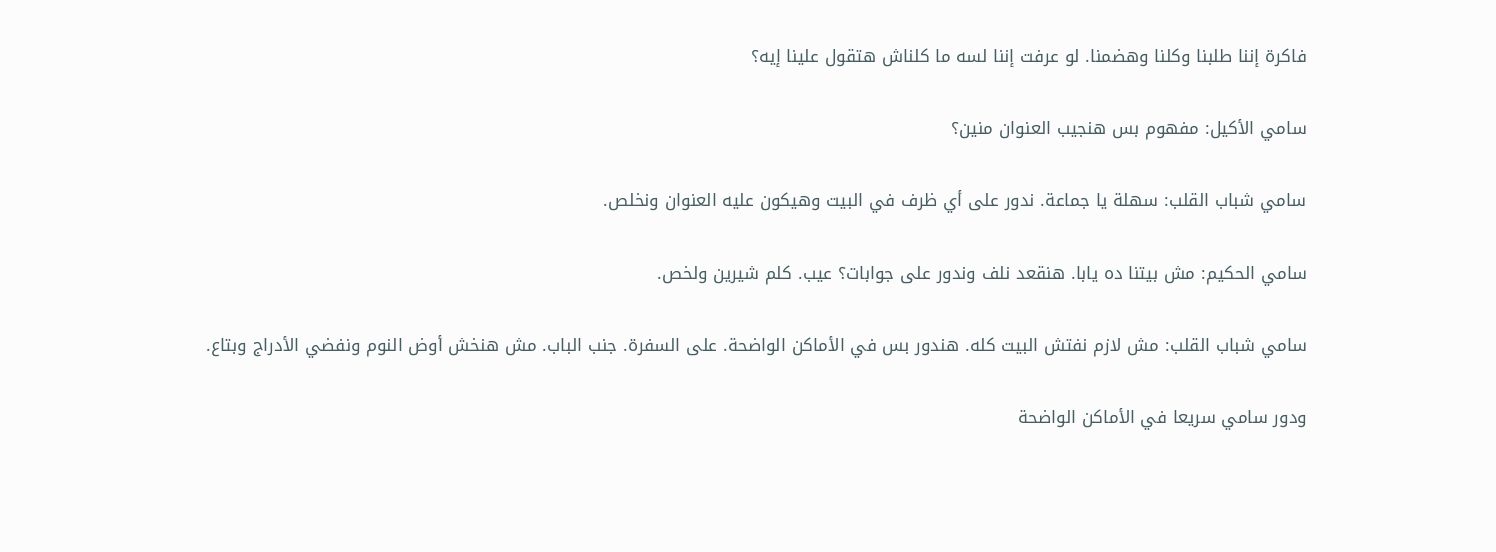فاكرة إننا طلبنا وكلنا وهضمنا. لو عرفت إننا لسه ما كلناش هتقول علينا إيه؟

سامي الأكيل: مفهوم بس هنجيب العنوان منين؟

سامي شباب القلب: سهلة يا جماعة. ندور على أي ظرف في البيت وهيكون عليه العنوان ونخلص.

سامي الحكيم: مش بيتنا ده يابا. هنقعد نلف وندور على جوابات؟ عيب. كلم شيرين ولخص.

سامي شباب القلب: مش لازم نفتش البيت كله. هندور بس في الأماكن الواضحة. على السفرة. جنب الباب. مش هنخش أوض النوم ونفضي الأدراج وبتاع.

ودور سامي سريعا في الأماكن الواضحة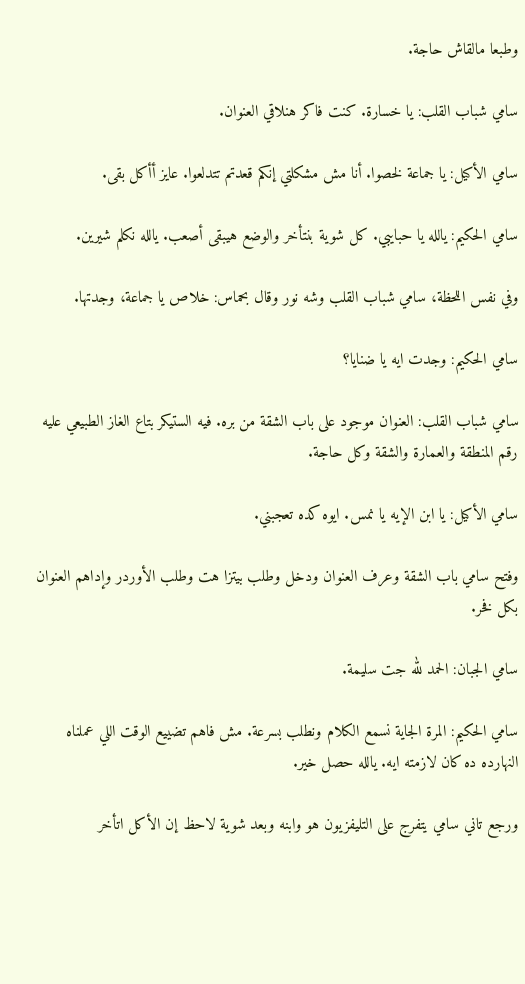وطبعا مالقاش حاجة.

سامي شباب القلب: يا خسارة. كنت فاكر هنلاقي العنوان.

سامي الأكيل: يا جماعة لخصوا. أنا مش مشكلتي إنكم قعدتم تتدلعوا. عايز أأكل بقى.

سامي الحكيم: يالله يا حبايبي. كل شوية بنتأخر والوضع هيبقى أصعب. يالله نكلم شيرين.

وفي نفس اللحظة، سامي شباب القلب وشه نور وقال بحماس: خلاص يا جماعة، وجدتها.

سامي الحكيم: وجدت ايه يا ضنايا؟

سامي شباب القلب: العنوان موجود على باب الشقة من بره. فيه الستيكر بتاع الغاز الطبيعي عليه رقم المنطقة والعمارة والشقة وكل حاجة.

سامي الأكيل: يا ابن الإيه يا نمس. ايوه كده تعجبني.

وفتح سامي باب الشقة وعرف العنوان ودخل وطلب بيتزا هت وطلب الأوردر وإداهم العنوان بكل فخر.

سامي الجبان: الحمد لله جت سليمة.

سامي الحكيم: المرة الجاية نسمع الكلام ونطلب بسرعة. مش فاهم تضييع الوقت اللي عملناه النهارده ده كان لازمته ايه. يالله حصل خير.

ورجع تاني سامي يتفرج على التليفزيون هو وابنه وبعد شوية لاحظ إن الأكل اتأخر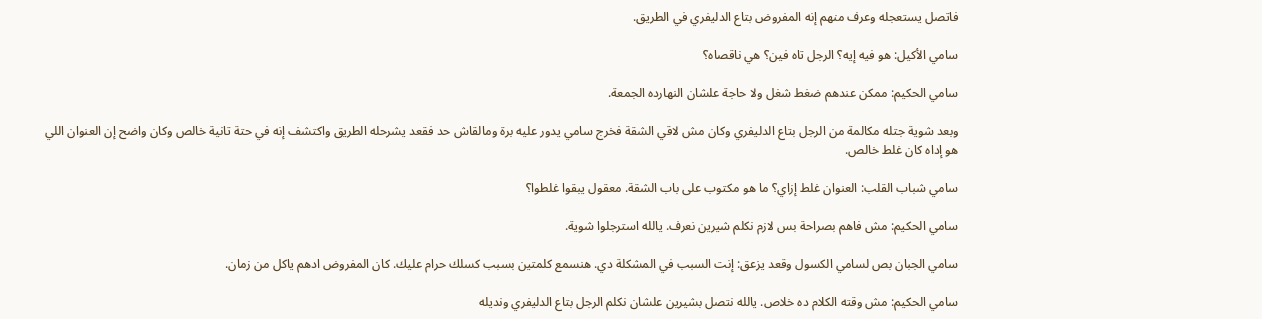فاتصل يستعجله وعرف منهم إنه المفروض بتاع الدليفري في الطريق.

سامي الأكيل: هو فيه إيه؟ الرجل تاه فين؟ هي ناقصاه؟

سامي الحكيم: ممكن عندهم ضغط شغل ولا حاجة علشان النهارده الجمعة.

وبعد شوية جتله مكالمة من الرجل بتاع الدليفري وكان مش لاقي الشقة فخرج سامي يدور عليه برة ومالقاش حد فقعد يشرحله الطريق واكتشف إنه في حتة تانية خالص وكان واضح إن العنوان اللي هو إداه كان غلط خالص.

سامي شباب القلب: العنوان غلط إزاي؟ ما هو مكتوب على باب الشقة. معقول يبقوا غلطوا؟

سامي الحكيم: مش فاهم بصراحة بس لازم نكلم شيرين نعرف. يالله استرجلوا شوية.

سامي الجبان بص لسامي الكسول وقعد يزعق: إنت السبب في المشكلة دي. هنسمع كلمتين بسبب كسلك حرام عليك. كان المفروض ادهم ياكل من زمان.

سامي الحكيم: مش وقته الكلام ده خلاص. يالله نتصل بشيرين علشان نكلم الرجل بتاع الدليفري ونديله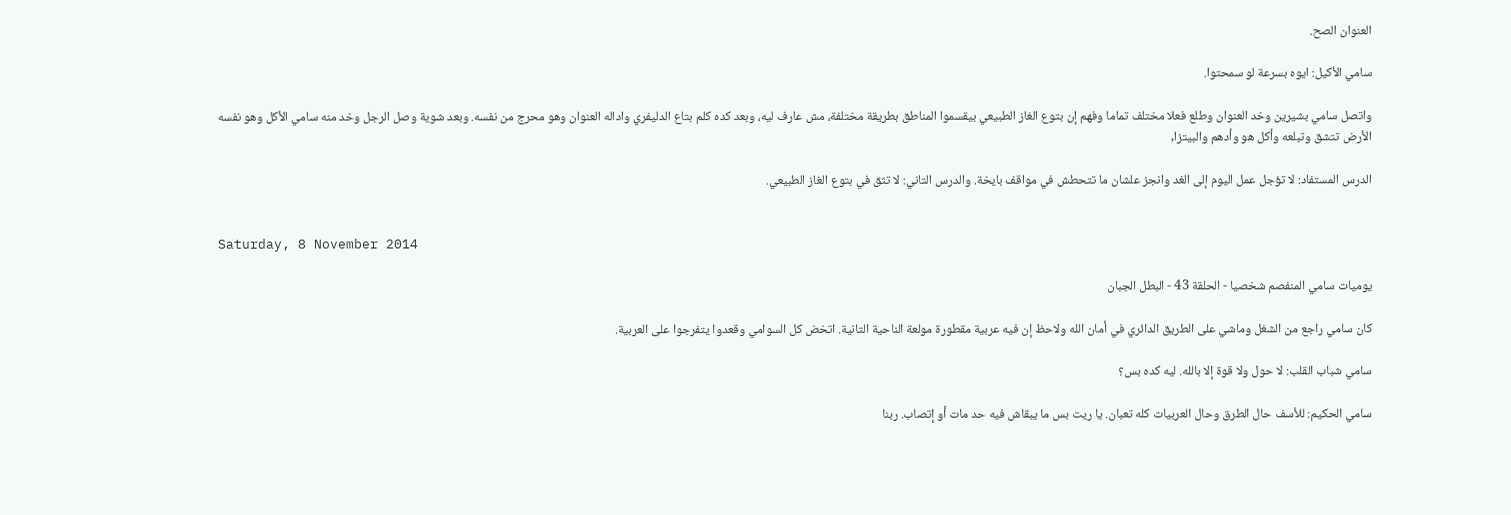العنوان الصح.

سامي الأكيل: ايوه بسرعة لو سمحتوا.

واتصل سامي بشيرين وخد العنوان وطلع فعلا مختلف تماما وفهم إن بتوع الغاز الطبيعي بيقسموا المناطق بطريقة مختلفة، مش عارف ليه، وبعد كده كلم بتاع الدليفري واداله العنوان وهو محرج من نفسه. وبعد شوية وصل الرجل وخد منه سامي الأكل وهو نفسه الأرض تتشق وتبلعه وأكل هو وأدهم والبيتزا,

الدرس المستفاد: لا تؤجل عمل اليوم إلى الغد وانجز علشان ما تتحطش في مواقف بايخة. والدرس التاني: لا تثق في بتوع الغاز الطبيعي.


Saturday, 8 November 2014

يوميات سامي المنفصم شخصيا - الحلقة 43 - البطل الجبان

كان سامي راجع من الشغل وماشي على الطريق الدائري في أمان الله ولاحظ إن فيه عربية مقطورة مولعة الناحية التانية. اتخض كل السوامي وقعدوا يتفرجوا على العربية.

سامي شباب القلب: لا حول ولا قوة إلا بالله. ليه كده بس؟

سامي الحكيم: للأسف حال الطرق وحال العربيات كله تعبان. يا ريت بس ما يبقاش فيه حد مات أو إتصاب. ربنا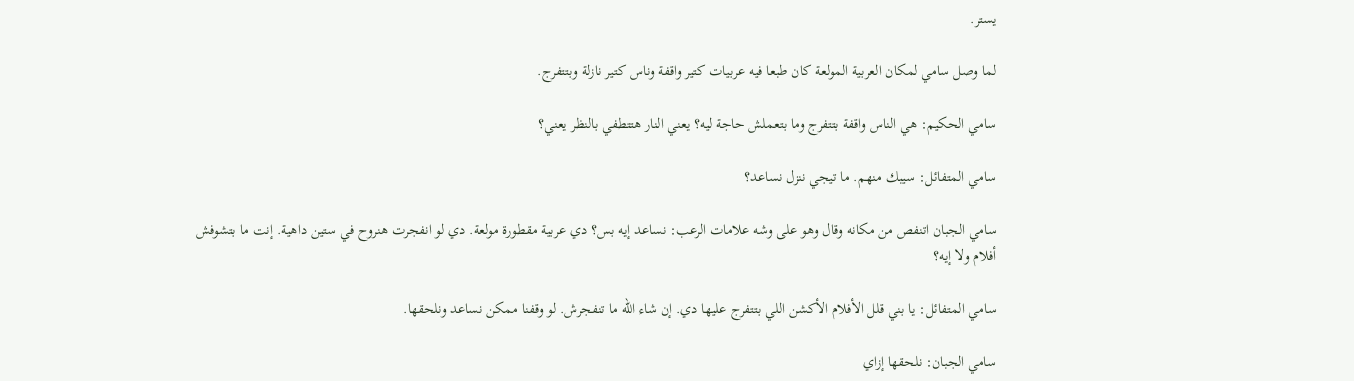يستر.

لما وصل سامي لمكان العربية المولعة كان طبعا فيه عربيات كتير واقفة وناس كتير نازلة وبتتفرج.

سامي الحكيم: هي الناس واقفة بتتفرج وما بتعملش حاجة ليه؟ يعني النار هتتطفي بالنظر يعني؟

سامي المتفائل: سيبك منهم. ما تيجي ننزل نساعد؟

سامي الجبان اتنفص من مكانه وقال وهو على وشه علامات الرعب: نساعد إيه بس؟ دي عربية مقطورة مولعة. دي لو انفجرت هنروح في ستين داهية. إنت ما بتشوفش أفلام ولا إيه؟

سامي المتفائل: يا بني قلل الأفلام الأكشن اللي بتتفرج عليها دي. إن شاء الله ما تنفجرش. لو وقفنا ممكن نساعد ونلحقها.

سامي الجبان: نلحقها إزاي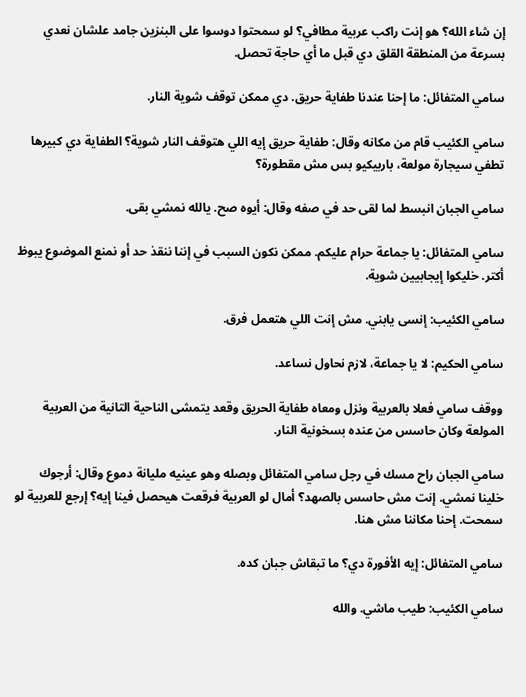إن شاء الله؟ هو إنت راكب عربية مطافي؟ لو سمحتوا دوسوا على البنزين جامد علشان نعدي بسرعة من المنطقة القلق دي قبل ما أي حاجة تحصل.

سامي المتفائل: ما إحنا عندنا طفاية حريق. دي ممكن توقف شوية النار.

سامي الكئيب قام من مكانه وقال: طفاية حريق إيه اللي هتوقف النار شوية؟ الطفاية دي كبيرها تطفي سيجارة مولعة، باربيكيو بس مش مقطورة؟

سامي الجبان انبسط لما لقى حد في صفه وقال: أيوه صح. يالله نمشي بقى.

سامي المتفائل: يا جماعة حرام عليكم. ممكن نكون السبب في إننا ننقذ حد أو نمنع الموضوع يبوظ أكتر. خليكوا إيجابيين شوية.

سامي الكئيب: إنسى يابني. مش إنت اللي هتعمل فرق.

سامي الحكيم: لا يا جماعة، لازم نحاول نساعد.

ووقف سامي فعلا بالعربية ونزل ومعاه طفاية الحريق وقعد يتمشى الناحية التانية من العربية المولعة وكان حاسس من عنده بسخونية النار.

سامي الجبان راح مسك في رجل سامي المتفائل وبصله وهو عينيه مليانة دموع وقال: أرجوك خلينا نمشي. إنت مش حاسس بالصهد؟ أمال لو العربية فرقعت هيحصل فينا إيه؟ إرجع للعربية لو سمحت. إحنا مكاننا مش هنا.

سامي المتفائل: إيه الأفورة دي؟ ما تبقاش جبان كده.

سامي الكئيب: طيب ماشي. والله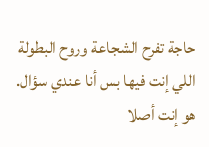حاجة تفرح الشجاعة وروح البطولة اللي إنت فيها بس أنا عندي سؤال. هو إنت أصلا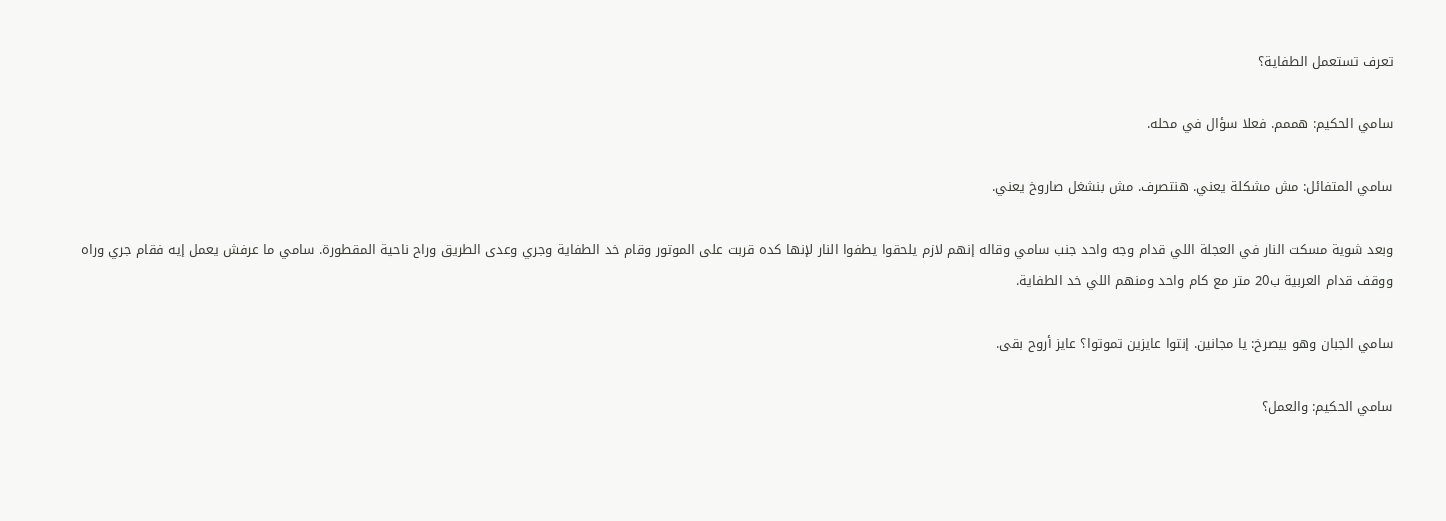تعرف تستعمل الطفاية؟

سامي الحكيم: هممم. فعلا سؤال في محله.

سامي المتفائل: مش مشكلة يعني. هنتصرف. مش بنشغل صاروخ يعني.

وبعد شوية مسكت النار في العجلة اللي قدام وجه واحد جنب سامي وقاله إنهم لازم يلحقوا يطفوا النار لإنها كده قربت على الموتور وقام خد الطفاية وجري وعدى الطريق وراح ناحية المقطورة. سامي ما عرفش يعمل إيه فقام جري وراه ووقف قدام العربية ب20 متر مع كام واحد ومنهم اللي خد الطفاية.

سامي الجبان وهو بيصرخ: يا مجانين. إنتوا عايزين تموتوا؟ عايز أروح بقى.

سامي الحكيم: والعمل؟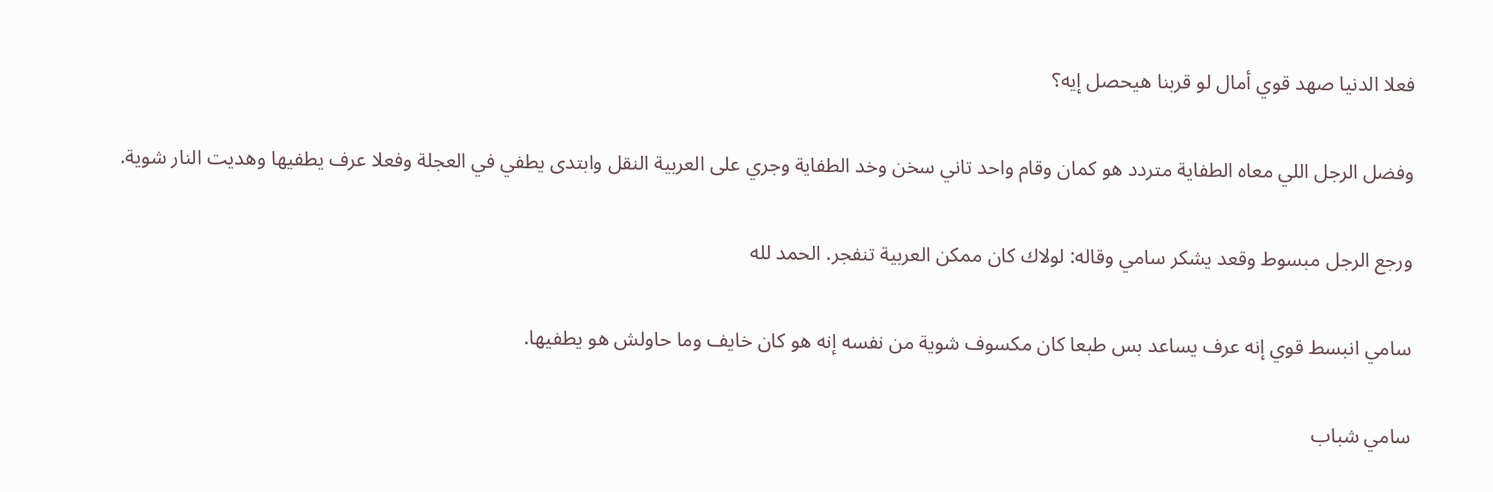فعلا الدنيا صهد قوي أمال لو قربنا هيحصل إيه؟

وفضل الرجل اللي معاه الطفاية متردد هو كمان وقام واحد تاني سخن وخد الطفاية وجري على العربية النقل وابتدى يطفي في العجلة وفعلا عرف يطفيها وهديت النار شوية.

ورجع الرجل مبسوط وقعد يشكر سامي وقاله: لولاك كان ممكن العربية تنفجر. الحمد لله

سامي انبسط قوي إنه عرف يساعد بس طبعا كان مكسوف شوية من نفسه إنه هو كان خايف وما حاولش هو يطفيها.

سامي شباب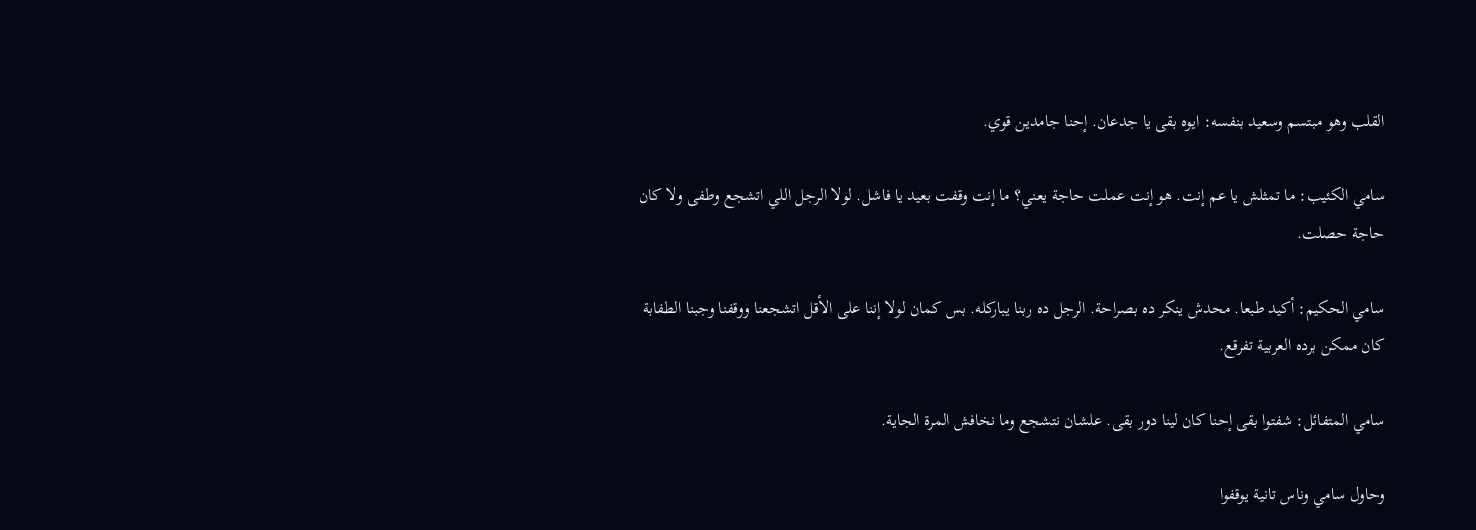القلب وهو مبتسم وسعيد بنفسه: ايوه بقى يا جدعان. إحنا جامدين قوي.

سامي الكئيب: ما تمثلش يا عم إنت. هو إنت عملت حاجة يعني؟ ما إنت وقفت بعيد يا فاشل. لولا الرجل اللي اتشجع وطفى ولا كان حاجة حصلت.

سامي الحكيم: أكيد طبعا. محدش ينكر ده بصراحة. الرجل ده ربنا يباركله. بس كمان لولا إننا على الأقل اتشجعنا ووقفنا وجبنا الطفابة كان ممكن برده العربية تفرقع.

سامي المتفائل: شفتوا بقى إحنا كان لينا دور بقى. علشان نتشجع وما نخافش المرة الجاية.

وحاول سامي وناس تانية يوقفوا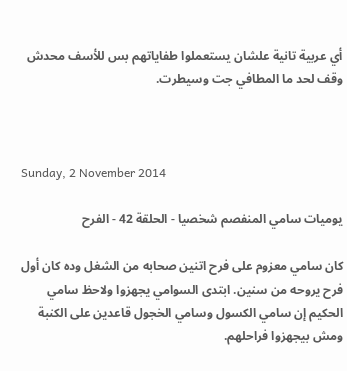أي عربية تانية علشان يستعملوا طفاياتهم بس للأسف محدش وقف لحد ما المطافي جت وسيطرت.



Sunday, 2 November 2014

يوميات سامي المنفصم شخصيا - الحلقة 42 - الفرح

كان سامي معزوم على فرح اتنين صحابه من الشغل وده كان أول فرح يروحه من سنين. ابتدى السوامي يجهزوا ولاحظ سامي الحكيم إن سامي الكسول وسامي الخجول قاعدين على الكنبة ومش بيجهزوا فراحلهم.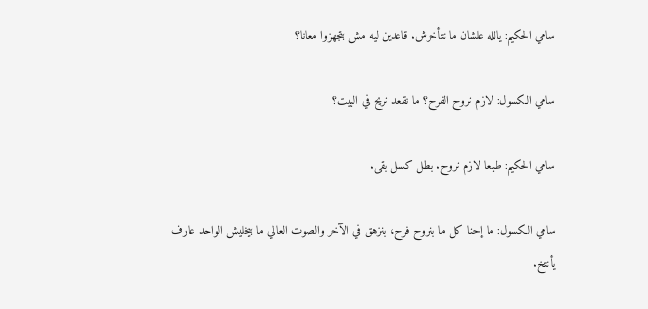سامي الحكيم: يالله علشان ما نتأخرش. قاعدين ليه مش بتجهزوا معانا؟

سامي الكسول: لازم نروح الفرح؟ ما نقعد نريح في البيت؟

سامي الحكيم: طبعا لازم نروح. بطل كسل بقى.

سامي الكسول: ما إحنا كل ما بنروح فرح، بنزهق في الآخر والصوت العالي ما بيخليش الواحد عارف يأنتخ.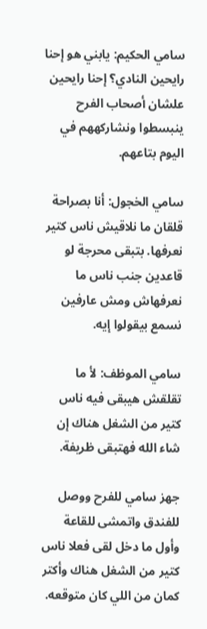سامي الحكيم: يابني هو إحنا رايحين النادي؟ إحنا رايحين علشان أصحاب الفرح ينبسطوا ونشاركههم في اليوم بتاعهم.

سامي الخجول: أنا بصراحة قلقان ما نلاقيش ناس كتير نعرفها. بتبقى محرجة لو قاعدين جنب ناس ما نعرفهاش ومش عارفين نسمع بيقولوا إيه.

سامي الموظف: لأ ما تقلقش هيبقى فيه ناس كتير من الشغل هناك إن شاء الله فهتبقى ظريفة.

جهز سامي للفرح ووصل للفندق واتمشى للقاعة وأول ما دخل لقى فعلا ناس كتير من الشغل هناك وأكتر كمان من اللي كان متوقعه.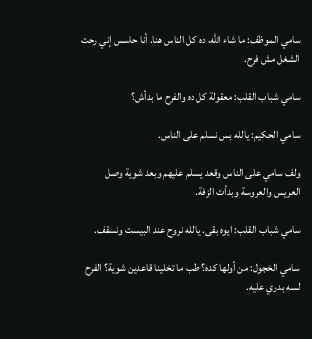سامي الموظف: ما شاء الله، ده كل الناس هنا. أنا حاسس إني رحت الشغل مش فرح.

سامي شباب القلب: معقولة كل ده والفرح ما بدأش؟

سامي الحكيم: يالله بس نسلم على الناس.

ولف سامي على الناس وقعد يسلم عليهم وبعد شوية وصل العريس والعروسة وبدأت الزفة.

سامي شباب القلب: ايوه بقى. يالله نروح عند البيست ونسقف.

سامي الخجول: من أولها كده؟ طب ما تخلينا قاعدين شوية؟ الفرح لسه بدري عليه.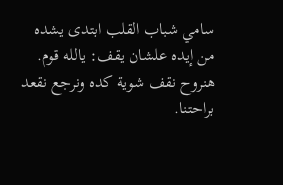سامي شباب القلب ابتدى يشده من إيده علشان يقف: يالله قوم. هنروح نقف شوية كده ونرجع نقعد براحتنا.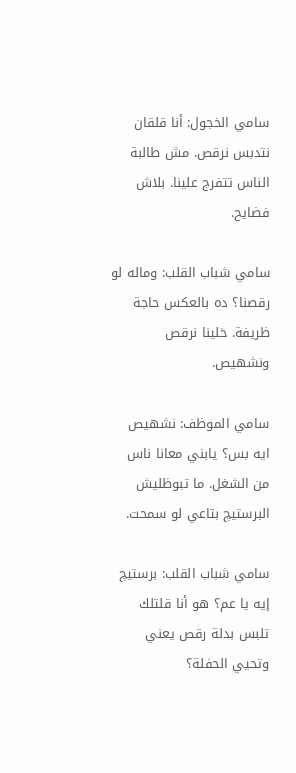سامي الخجول: أنا قلقان نتدبس نرقص. مش طالبة الناس تتفرج علينا. بلاش فضايح.

سامي شباب القلب: وماله لو رقصنا؟ ده بالعكس حاجة ظريفة. خلينا نرقص ونشهيص.

سامي الموظف: نشهيص ايه بس؟ يابني معانا ناس من الشغل. ما تبوظليش البرستيچ بتاعي لو سمحت.

سامي شباب القلب: برستيچ إيه يا عم؟ هو أنا قلتلك تلبس بدلة رقص يعني وتحيي الحفلة؟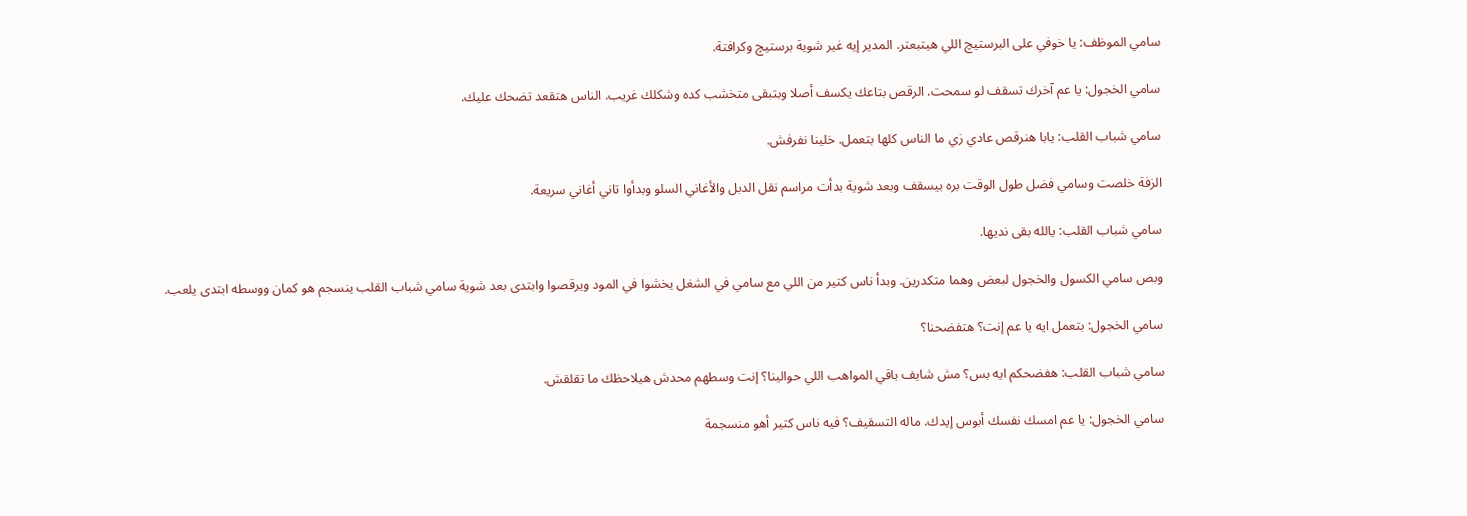سامي الموظف: يا خوفي على البرستيچ اللي هيتبعتر. المدير إيه غير شوية برستيچ وكرافتة.

سامي الخجول: يا عم آخرك تسقف لو سمحت. الرقص بتاعك يكسف أصلا وبتبقى متخشب كده وشكلك غريب. الناس هتقعد تضحك عليك.

سامي شباب القلب: يابا هنرقص عادي زي ما الناس كلها بتعمل. خلينا نفرفش.

الزفة خلصت وسامي فضل طول الوقت بره بيسقف وبعد شوية بدأت مراسم نقل الدبل والأغاني السلو وبدأوا تاني أغاني سريعة.

سامي شباب القلب: يالله بقى نديها.

وبص سامي الكسول والخجول لبعض وهما متكدرين. وبدأ ناس كتير من اللي مع سامي في الشغل يخشوا في المود ويرقصوا وابتدى بعد شوية سامي شباب القلب ينسجم هو كمان ووسطه ابتدى يلعب.

سامي الخجول: بتعمل ايه يا عم إنت؟ هتفضحنا؟

سامي شباب القلب: هفضحكم ايه بس؟ مش شايف باقي المواهب اللي حوالينا؟ إنت وسطهم محدش هيلاحظك ما تقلقش.

سامي الخجول: يا عم امسك نفسك أبوس إيدك. ماله التسقيف؟ فيه ناس كتير أهو منسجمة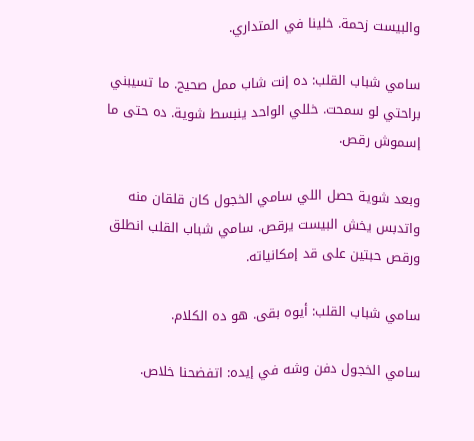والبيست زحمة. خلينا في المتداري.

سامي شباب القلب: ده إنت شاب ممل صحيح. ما تسيبني براحتي لو سمحت. خللي الواحد ينبسط شوية. ده حتى ما إسموش رقص.

وبعد شوية حصل اللي سامي الخجول كان قلقان منه واتدبس يخش البيست يرقص. سامي شباب القلب انطلق ورقص حبتين على قد إمكانياته.

سامي شباب القلب: أيوه بقى. هو ده الكلام.

سامي الخجول دفن وشه في إيده: اتفضحنا خلاص.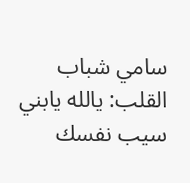سامي شباب القلب: يالله يابني سيب نفسك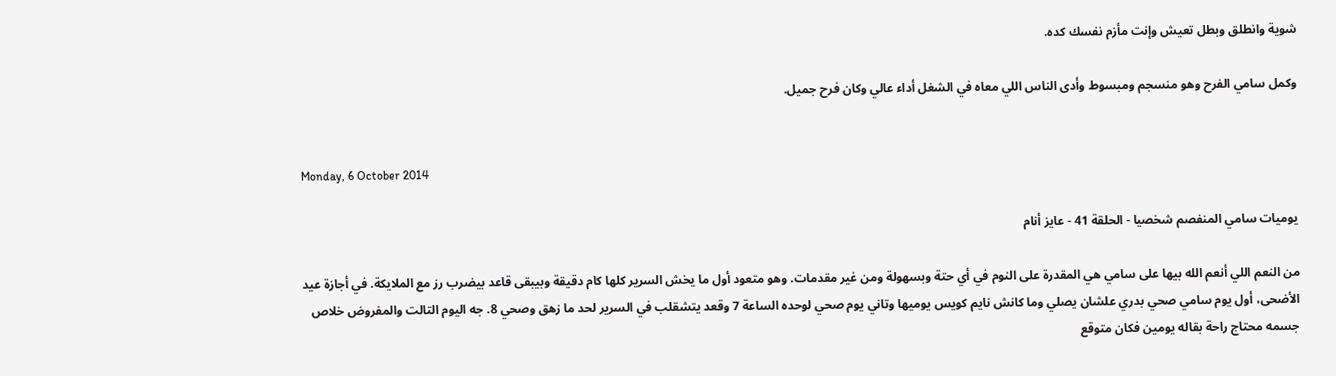شوية وانطلق وبطل تعيش وإنت مأزم نفسك كده.

وكمل سامي الفرح وهو منسجم ومبسوط وأدى الناس اللي معاه في الشغل أداء عالي وكان فرح جميل.


Monday, 6 October 2014

يوميات سامي المنفصم شخصيا - الحلقة 41 - عايز أنام

من النعم اللي أنعم الله بيها على سامي هي المقدرة على النوم في أي حتة وبسهولة ومن غير مقدمات. وهو متعود أول ما يخش السرير كلها كام دقيقة وبيبقى قاعد بيضرب رز مع الملايكة. في أجازة عيد الأضحى، أول يوم سامي صحي بدري علشان يصلي وما كانش نايم كويس يوميها وتاني يوم صحي لوحده الساعة 7 وقعد يتشقلب في السرير لحد ما زهق وصحي 8. جه اليوم التالت والمفروض خلاص جسمه محتاج راحة بقاله يومين فكان متوقع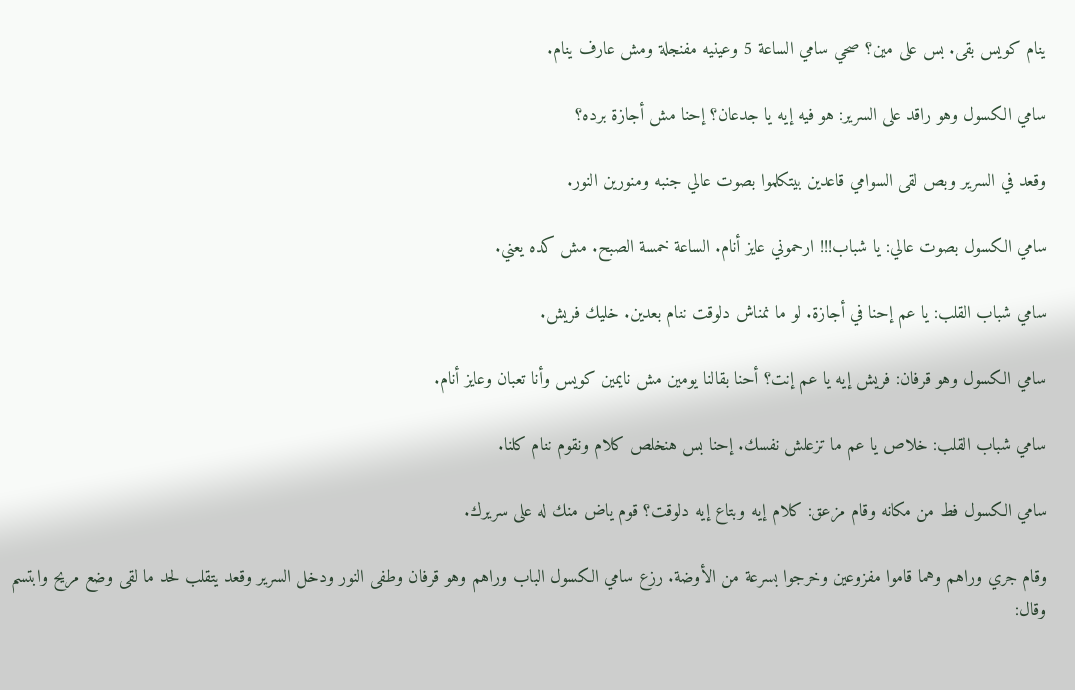ينام كويس بقى. بس على مين؟ صحي سامي الساعة 5 وعينيه مفنجلة ومش عارف ينام.

سامي الكسول وهو راقد على السرير: هو فيه إيه يا جدعان؟ إحنا مش أجازة برده؟

وقعد في السرير وبص لقى السوامي قاعدين بيتكلموا بصوت عالي جنبه ومنورين النور.

سامي الكسول بصوت عالي: يا شباب!!! ارحموني عايز أنام. الساعة خمسة الصبح. مش كده يعني.

سامي شباب القلب: يا عم إحنا في أجازة. لو ما نمناش دلوقت ننام بعدين. خليك فريش.

سامي الكسول وهو قرفان: فريش إيه يا عم إنت؟ أحنا بقالنا يومين مش نايمين كويس وأنا تعبان وعايز أنام.

سامي شباب القلب: خلاص يا عم ما تزعلش نفسك. إحنا بس هنخلص كلام ونقوم ننام كلنا.

سامي الكسول فط من مكانه وقام مزعق: كلام إيه وبتاع إيه دلوقت؟ قوم ياض منك له على سريرك.

وقام جري وراهم وهما قاموا مفزوعين وخرجوا بسرعة من الأوضة. رزع سامي الكسول الباب وراهم وهو قرفان وطفى النور ودخل السرير وقعد يتقلب لحد ما لقى وضع مريح وابتسم وقال: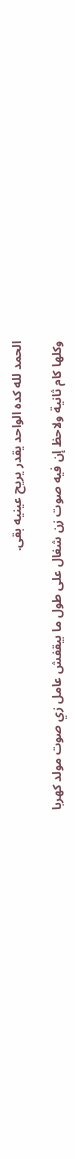الحمد لله كده الواحد يقدر يريح عينيه بقى.

وكلها كام ثانية ولاحظ إن فيه صوت زن شغال على طول ما بيقفش عامل زي صوت مولد كهربا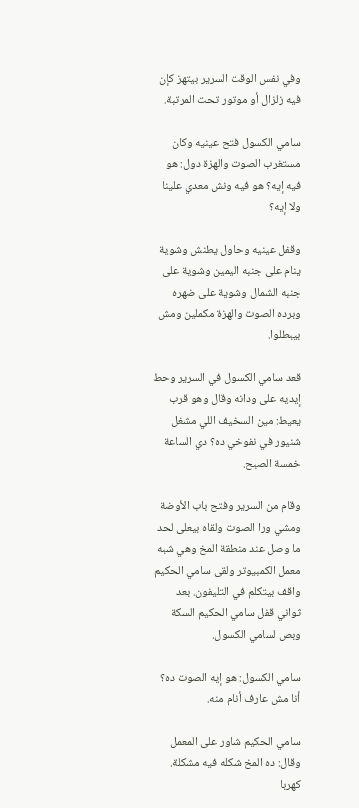وفي نفس الوقت السرير بيتهز كإن فيه زلزال أو موتور تحت المرتبة.

سامي الكسول فتح عينيه وكان مستغرب الصوت والهزة دول: هو فيه إيه؟ هو فيه ونش معدي علينا ولا إيه؟

وقفل عينيه وحاول يطنش وشوية ينام على جنبه اليمين وشوية على جنبه الشمال وشوية على ضهره وبرده الصوت والهزة مكملين ومش بيبطلوا.

قعد سامي الكسول في السرير وحط إيديه على ودانه وقال وهو قرب يعيط: مين السخيف اللي مشغل شنيور في نفوخي ده؟ دي الساعة خمسة الصبح.

وقام من السرير وفتح باب الأوضة ومشي ورا الصوت ولقاه بيعلى لحد ما وصل عند منطقة المخ وهي شبه معمل الكمبيوتر ولقى سامي الحكيم واقف بيتكلم في التليفون. بعد ثواني قفل سامي الحكيم السكة وبص لسامي الكسول.

سامي الكسول: هو إيه الصوت ده؟ أنا مش عارف أنام منه.

سامي الحكيم شاور على المعمل وقال: ده المخ شكله فيه مشكلة. كهربا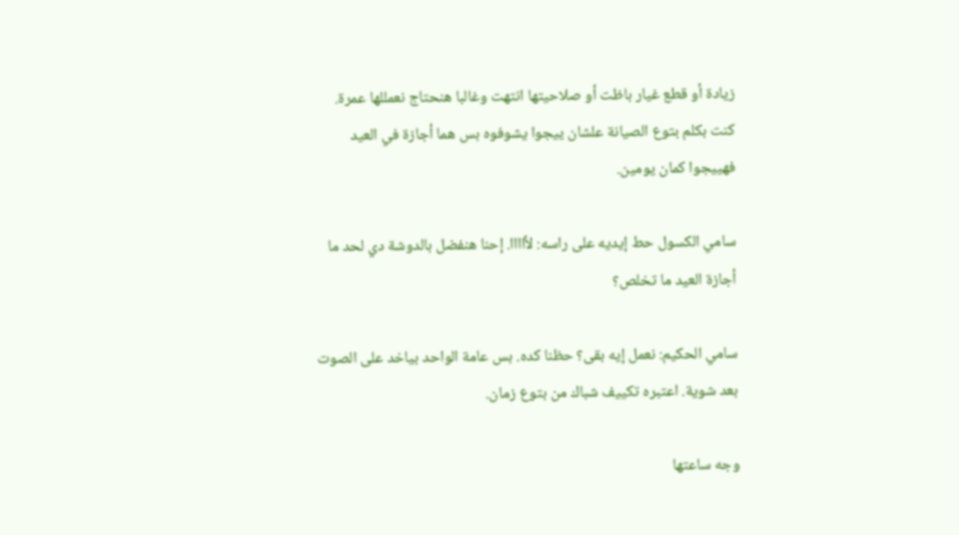زيادة أو قطع غيار باظت أو صلاحيتها انتهت وغالبا هنحتاج نعمللها عمرة. كنت بكلم بتوع الصيانة علشان ييجوا يشوفوه بس هما أجازة في العيد فهييجوا كمان يومين.

سامي الكسول حط إيديه على راسه: لأاااا. إحنا هنفضل بالدوشة دي لحد ما أجازة العيد ما تخلص؟

سامي الحكيم: نعمل إيه بقى؟ حظنا كده. بس عامة الواحد بياخد على الصوت بعد شوية. اعتبره تكييف شباك من بتوع زمان.

وجه ساعتها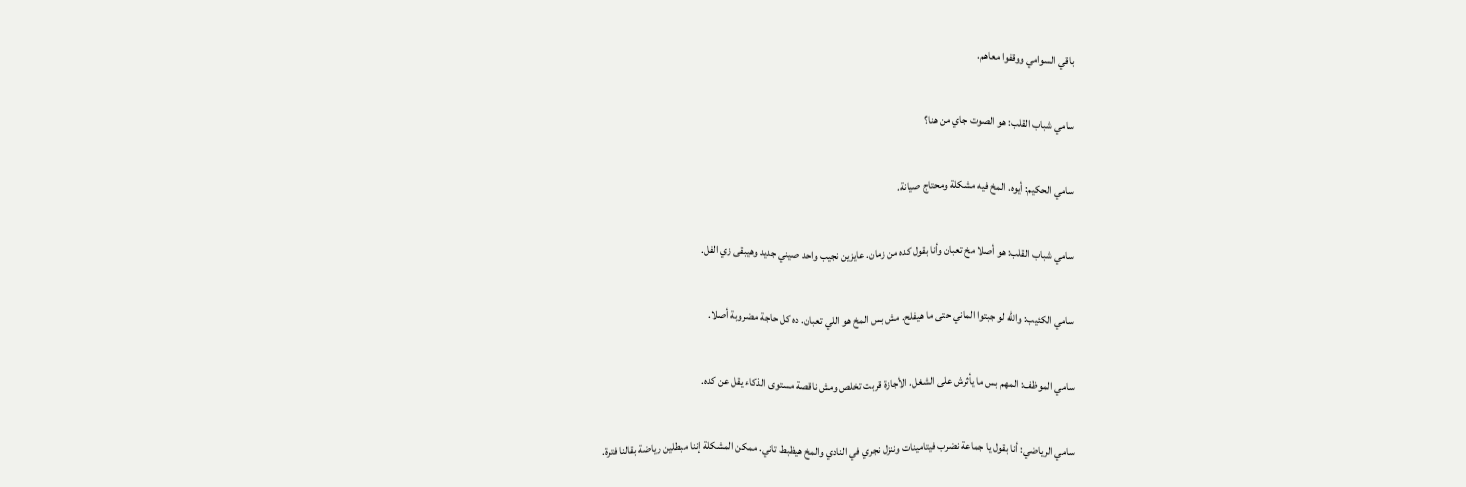باقي السوامي ووقفوا معاهم.

سامي شباب القلب: هو الصوت جاي من هنا؟

سامي الحكيم: أيوه. المخ فيه مشكلة ومحتاج صيانة.

سامي شباب القلب: هو أصلا مخ تعبان وأنا بقول كده من زمان. عايزين نجيب واحد صيني جديد وهيبقى زي الفل.

سامي الكئيب: والله لو جبتوا الماني حتى ما هيفلح. مش بس المخ هو اللي تعبان. ده كل حاجة مضروبة أصلا.

سامي الموظف: المهم بس ما يأثرش على الشغل. الأجازة قربت تخلص ومش ناقصة مستوى الذكاء يقل عن كده.

سامي الرياضي: أنا بقول يا جماعة نضرب فيتامينات وننزل نجري في النادي والمخ هيظبط تاني. ممكن المشكلة إننا مبطلين رياضة بقالنا فترة.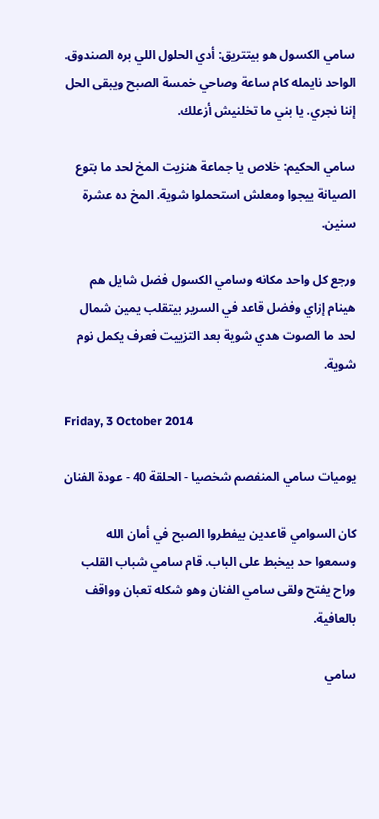سامي الكسول هو بيتتريق: أدي الحلول اللي بره الصندوق. الواحد نايمله كام ساعة وصاحي خمسة الصبح ويبقى الحل إننا نجري. يا بني ما تخلنيش أزعلك.

سامي الحكيم: خلاص يا جماعة هنزيت المخ لحد ما بتوع الصيانة ييجوا ومعلش استحملوا شوية. المخ ده عشرة سنين.

ورجع كل واحد مكانه وسامي الكسول فضل شايل هم هينام إزاي وفضل قاعد في السرير بيتقلب يمين شمال لحد ما الصوت هدي شوية بعد التزييت فعرف يكمل نوم شوية.

Friday, 3 October 2014

يوميات سامي المنفصم شخصيا - الحلقة 40 - عودة الفنان

كان السوامي قاعدين بيفطروا الصبح في أمان الله وسمعوا حد بيخبط على الباب. قام سامي شباب القلب وراح يفتح ولقى سامي الفنان وهو شكله تعبان وواقف بالعافية.

سامي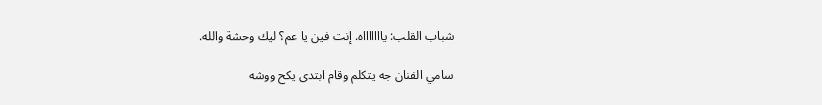شباب القلب: ياااااااه. إنت فين يا عم؟ ليك وحشة والله.

سامي الفنان جه يتكلم وقام ابتدى يكح ووشه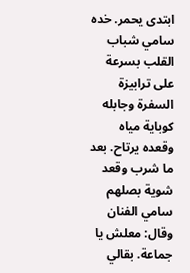ابتدى يحمر. خده سامي شباب القلب بسرعة على ترابيزة السفرة وجابله كوباية مياه وقعده يرتاح. بعد ما شرب وقعد شوية بصلهم سامي الفنان وقال: معلش يا جماعة. بقالي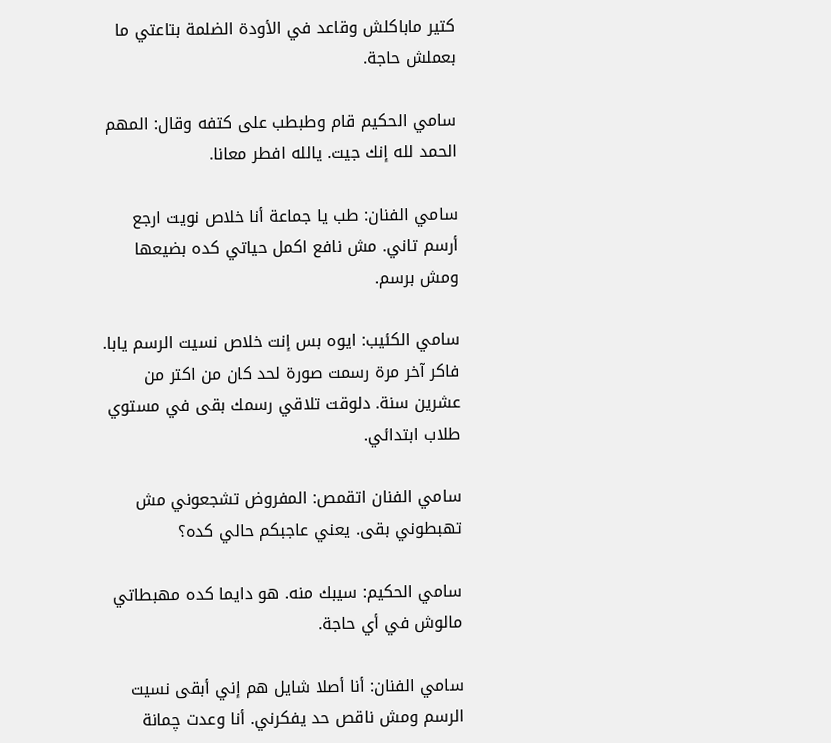كتير ماباكلش وقاعد في الأودة الضلمة بتاعتي ما بعملش حاجة.

سامي الحكيم قام وطبطب على كتفه وقال: المهم الحمد لله إنك جيت. يالله افطر معانا.

سامي الفنان: طب يا جماعة أنا خلاص نويت ارجع أرسم تاني. مش نافع اكمل حياتي كده بضيعها ومش برسم.

سامي الكئيب: ايوه بس إنت خلاص نسيت الرسم يابا. فاكر آخر مرة رسمت صورة لحد كان من اكتر من عشرين سنة. دلوقت تلاقي رسمك بقى في مستوي طلاب ابتدائي.

سامي الفنان اتقمص: المفروض تشجعوني مش تهبطوني بقى. يعني عاجبكم حالي كده؟

سامي الحكيم: سيبك منه. هو دايما كده مهبطاتي مالوش في أي حاجة.

سامي الفنان: أنا أصلا شايل هم إني أبقى نسيت الرسم ومش ناقص حد يفكرني. أنا وعدت چمانة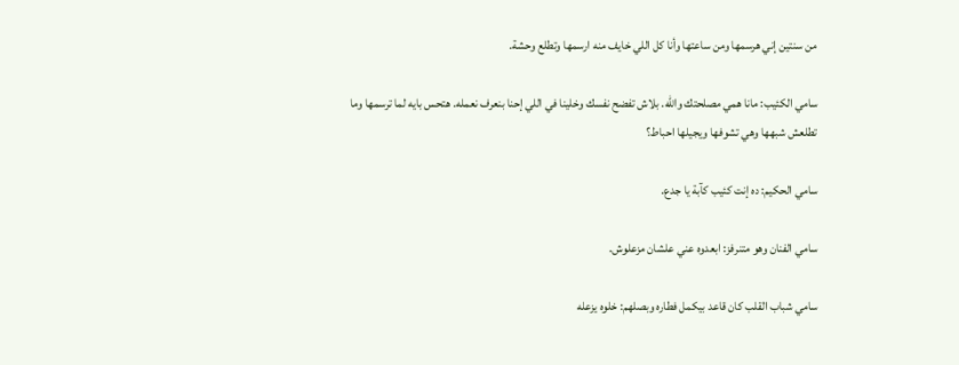من سنتين إني هرسمها ومن ساعتها وأنا كل اللي خايف منه ارسمها وتطلع وحشة.

سامي الكئيب: مانا همي مصلحتك والله. بلاش تفضح نفسك وخلينا في اللي إحنا بنعرف نعمله. هتحس بايه لما ترسمها وما تطلعش شبهها وهي تشوفها ويجيلها احباط؟

سامي الحكيم: ده إنت كئيب كآبة يا جدع.

سامي الفنان وهو متنرفز: ابعدوه عني علشان مزعلوش.

سامي شباب القلب كان قاعد بيكمل فطاره وبصلهم: خلوه يزعله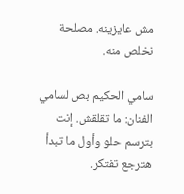مش عايزينه. مصلحة نخلص منه.

سامي الحكيم بص لسامي الفنان: ما تقلقش. إنت بترسم حلو وأول ما تبدأ هترجع تفتكر.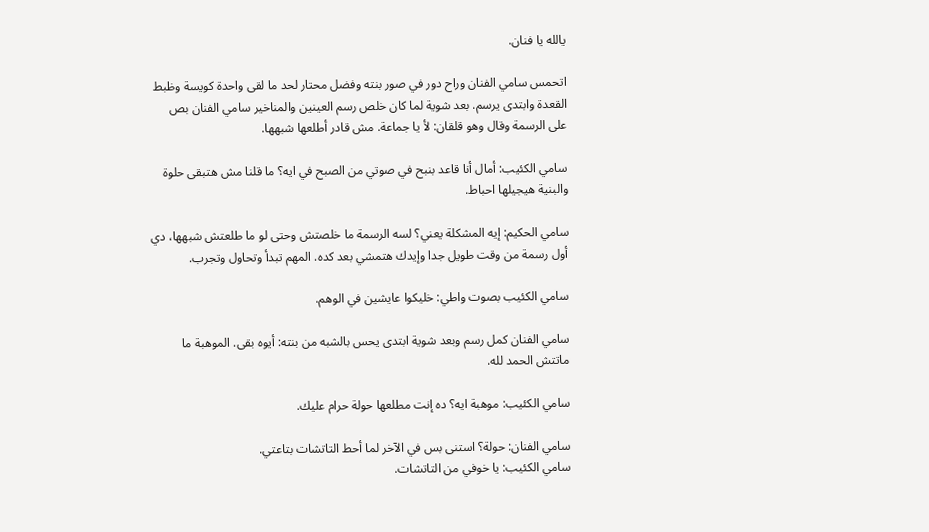يالله يا فنان.

اتحمس سامي الفنان وراح دور في صور بنته وفضل محتار لحد ما لقى واحدة كويسة وظبط القعدة وابتدى يرسم. بعد شوية لما كان خلص رسم العينين والمناخير سامي الفنان بص على الرسمة وقال وهو قلقان: لأ يا جماعة. مش قادر أطلعها شبهها.

سامي الكئيب: أمال أنا قاعد بنبح في صوتي من الصبح في ايه؟ ما قلنا مش هتبقى حلوة والبنية هيجيلها احباط.

سامي الحكيم: إيه المشكلة يعني؟ لسه الرسمة ما خلصتش وحتى لو ما طلعتش شبهها، دي أول رسمة من وقت طويل جدا وإيدك هتمشي بعد كده. المهم تبدأ وتحاول وتجرب.

سامي الكئيب بصوت واطي: خليكوا عايشين في الوهم.

سامي الفنان كمل رسم وبعد شوية ابتدى يحس بالشبه من بنته: أيوه بقى. الموهبة ما ماتتش الحمد لله.

سامي الكئيب: موهبة ايه؟ ده إنت مطلعها حولة حرام عليك.

سامي الفنان: حولة؟ استنى بس في الآخر لما أحط التاتشات بتاعتي.
سامي الكئيب: يا خوفي من التاتشات.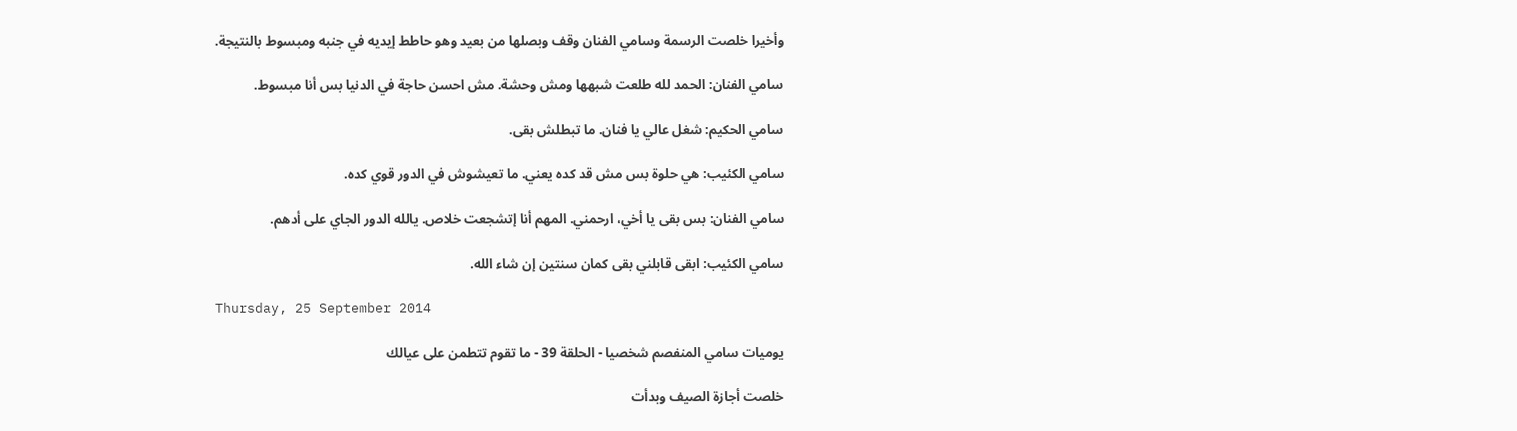وأخيرا خلصت الرسمة وسامي الفنان وقف وبصلها من بعيد وهو حاطط إيديه في جنبه ومبسوط بالنتيجة.

سامي الفنان: الحمد لله طلعت شبهها ومش وحشة. مش احسن حاجة في الدنيا بس أنا مبسوط.

سامي الحكيم: شغل عالي يا فنان. ما تبطلش بقى.

سامي الكئيب: هي حلوة بس مش قد كده يعني. ما تعيشوش في الدور قوي كده.

سامي الفنان: بس بقى يا أخي، ارحمني. المهم أنا إتشجعت خلاص. يالله الدور الجاي على أدهم.

سامي الكئيب: ابقى قابلني بقى كمان سنتين إن شاء الله.

Thursday, 25 September 2014

يوميات سامي المنفصم شخصيا - الحلقة 39 - ما تقوم تتطمن على عيالك

خلصت أجازة الصيف وبدأت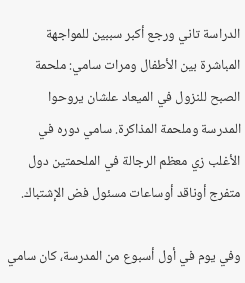الدراسة تاني ورجع أكبر سببين للمواجهة المباشرة بين الأطفال ومرات سامي: ملحمة الصبح للنزول في الميعاد علشان يروحوا المدرسة وملحمة المذاكرة. سامي دوره في الأغلب زي معظم الرجالة في الملحمتين دول متفرج أوناقد أوساعات مسئول فض الإشتباك.

وفي يوم في أول أسبوع من المدرسة، كان سامي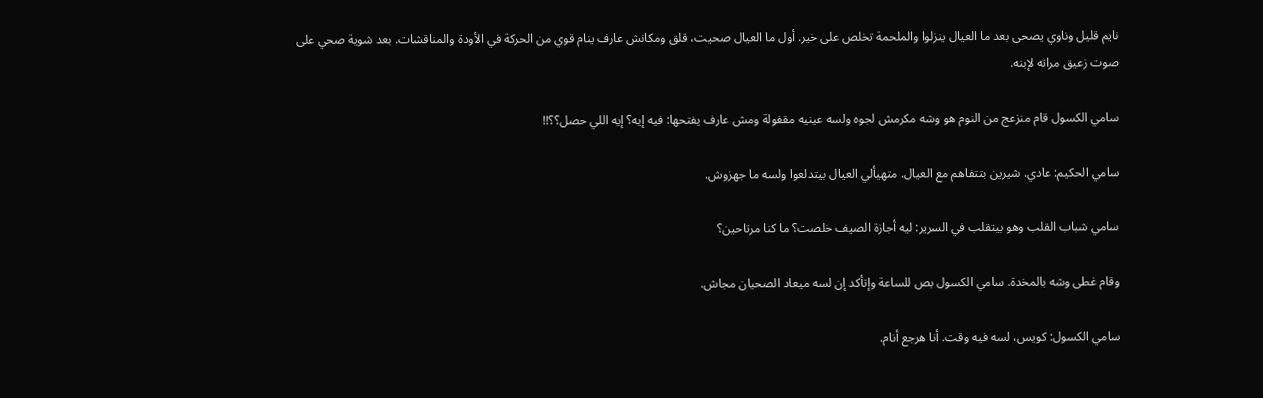نايم قليل وناوي يصحى بعد ما العيال ينزلوا والملحمة تخلص على خير. أول ما العيال صحيت، قلق ومكانش عارف ينام قوي من الحركة في الأودة والمناقشات. بعد شوية صحي على صوت زعيق مراته لإبنه.

سامي الكسول قام منزعج من النوم هو وشه مكرمش لجوه ولسه عينيه مقفولة ومش عارف يفتحها: فيه إيه؟ إيه اللي حصل؟؟!!

سامي الحكيم: عادي. شيرين بتتفاهم مع العيال. متهيألي العيال بيتدلعوا ولسه ما جهزوش.

سامي شباب القلب وهو بيتقلب في السرير: ليه أجازة الصيف خلصت؟ ما كنا مرتاحين؟

وقام غطى وشه بالمخدة. سامي الكسول بص للساعة وإتأكد إن لسه ميعاد الصحيان مجاش.

سامي الكسول: كويس، لسه فيه وقت. أنا هرجع أنام.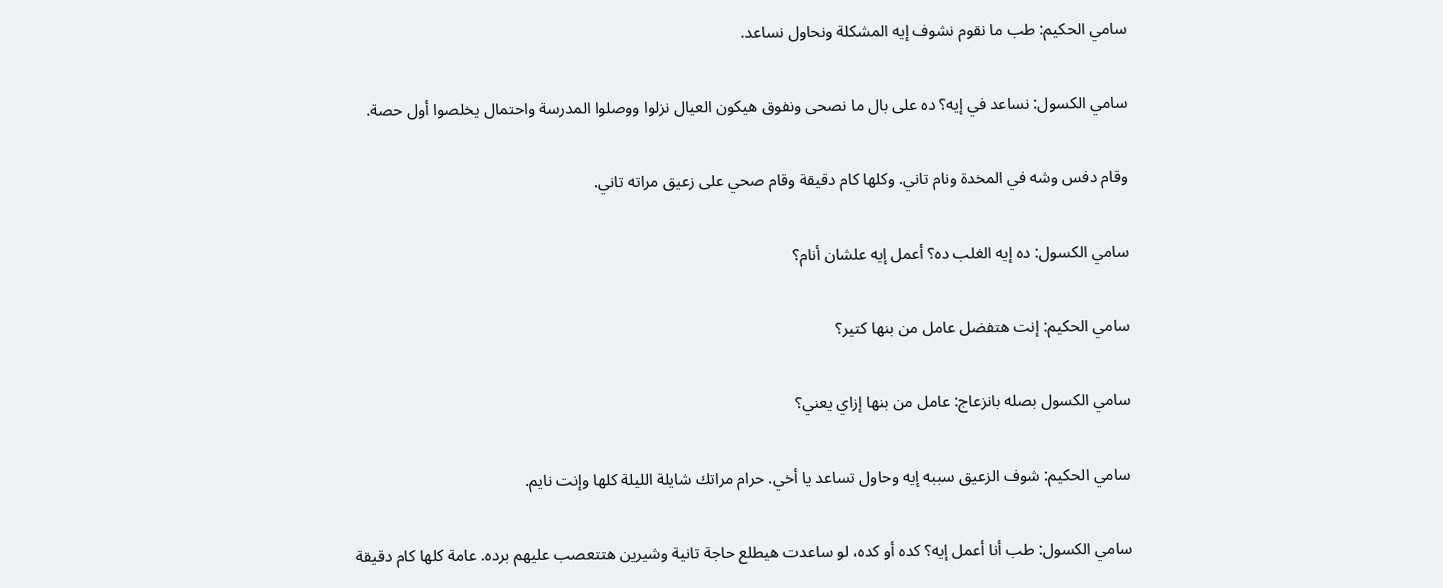سامي الحكيم: طب ما نقوم نشوف إيه المشكلة ونحاول نساعد.

سامي الكسول: نساعد في إيه؟ ده على بال ما نصحى ونفوق هيكون العيال نزلوا ووصلوا المدرسة واحتمال يخلصوا أول حصة.

وقام دفس وشه في المخدة ونام تاني. وكلها كام دقيقة وقام صحي على زعيق مراته تاني.

سامي الكسول: ده إيه الغلب ده؟ أعمل إيه علشان أنام؟

سامي الحكيم: إنت هتفضل عامل من بنها كتير؟

سامي الكسول بصله بانزعاج: عامل من بنها إزاي يعني؟

سامي الحكيم: شوف الزعيق سببه إيه وحاول تساعد يا أخي. حرام مراتك شايلة الليلة كلها وإنت نايم.

سامي الكسول: طب أنا أعمل إيه؟ كده أو كده، لو ساعدت هيطلع حاجة تانية وشيرين هتتعصب عليهم برده. عامة كلها كام دقيقة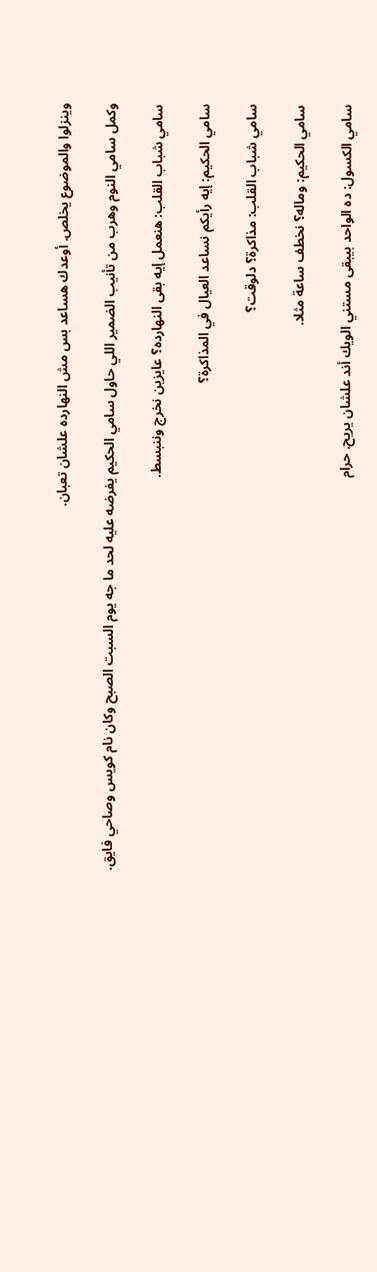وينزلوا والموضوع يخلص. أوعدك هساعد بس مش النهارده علشان تعبان.

وكمل سامي النوم وهرب من تأنيب الضمير اللي حاول سامي الحكيم يفرضه عليه لحد ما جه يوم السبت الصبح وكان نام كويس وصاحي فايق.

سامي شباب القلب: هنعمل إيه بقى النهارده؟ عايزين نخرج وننبسط.

سامي الحكيم: إيه رأيكم نساعد العيال في المذاكرة؟

سامي شباب القلب: مذاكرة؟ دلوقت؟

سامي الحكيم: وماله؟ نخطف ساعة مثلا.

سامي الكسول: ده الواحد بيبقى مستني الويك أند علشان يريح. حرام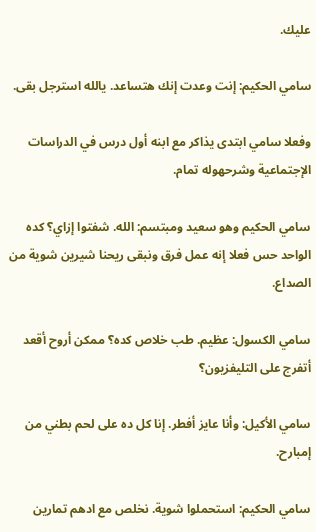عليك.

سامي الحكيم: إنت وعدت إنك هتساعد. يالله استرجل بقى.

وفعلا سامي ابتدى يذاكر مع ابنه أول درس في الدراسات الإجتماعية وشرحهوله تمام.

سامي الحكيم وهو سعيد ومبتسم: الله. شفتوا إزاي؟ كده الواحد حس فعلا إنه عمل فرق ونبقى ريحنا شيرين شوية من الصداع.

سامي الكسول: عظيم. طب خلاص كده؟ ممكن أروح أقعد أتفرج على التليفزيون؟

سامي الأكيل: وأنا عايز أفطر. إنا كل ده على لحم بطني من إمبارح.

سامي الحكيم: استحملوا شوية. نخلص مع ادهم تمارين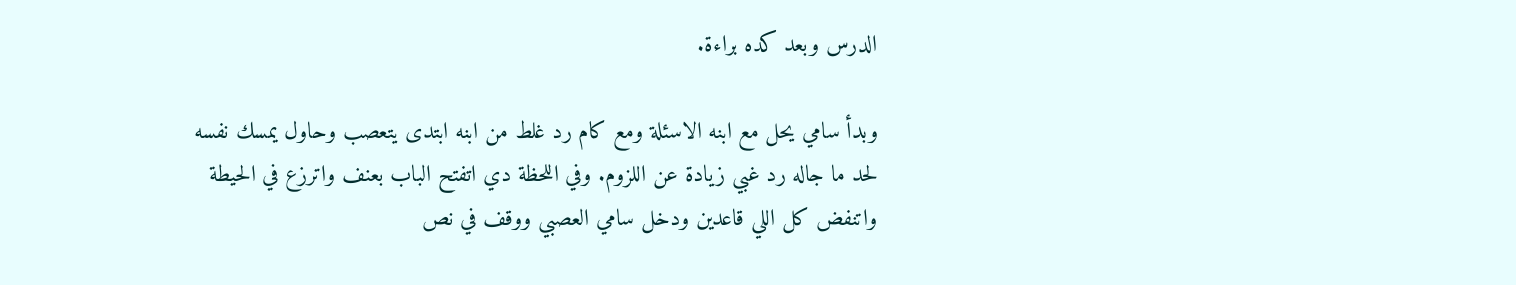الدرس وبعد كده براءة.

وبدأ سامي يحل مع ابنه الاسئلة ومع كام رد غلط من ابنه ابتدى يتعصب وحاول يمسك نفسه لحد ما جاله رد غبي زيادة عن اللزوم. وفي اللحظة دي اتفتح الباب بعنف واترزع في الحيطة واتنفض كل اللي قاعدين ودخل سامي العصبي ووقف في نص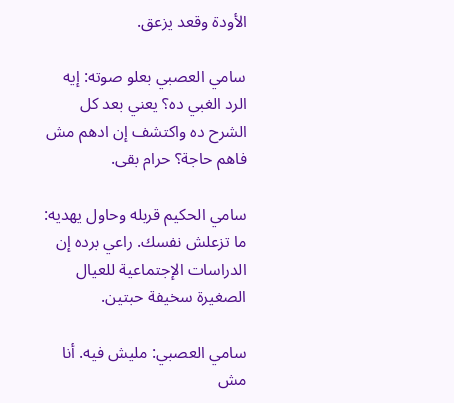الأودة وقعد يزعق.

سامي العصبي بعلو صوته: إيه الرد الغبي ده؟ يعني بعد كل الشرح ده واكتشف إن ادهم مش فاهم حاجة؟ حرام بقى.

سامي الحكيم قربله وحاول يهديه: ما تزعلش نفسك. راعي برده إن الدراسات الإجتماعية للعيال الصغيرة سخيفة حبتين.

سامي العصبي: مليش فيه. أنا مش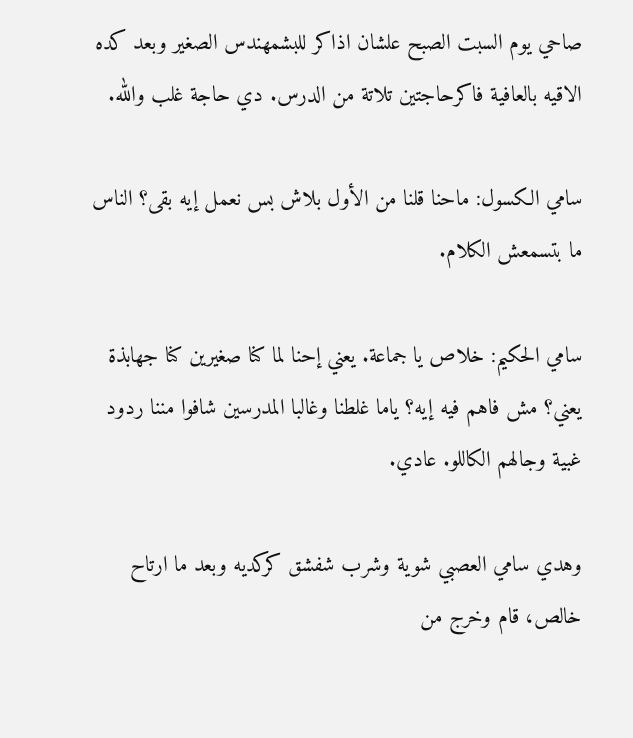صاحي يوم السبت الصبح علشان اذاكر للبشمهندس الصغير وبعد كده الاقيه بالعافية فاكرحاجتين تلاتة من الدرس. دي حاجة غلب والله.

سامي الكسول: ماحنا قلنا من الأول بلاش بس نعمل إيه بقى؟ الناس ما بتسمعش الكلام.

سامي الحكيم: خلاص يا جماعة. يعني إحنا لما كنا صغيرين كنا جهابذة يعني؟ مش فاهم فيه إيه؟ ياما غلطنا وغالبا المدرسين شافوا مننا ردود غبية وجالهم الكاللو. عادي.

وهدي سامي العصبي شوية وشرب شفشق كركديه وبعد ما ارتاح خالص، قام وخرج من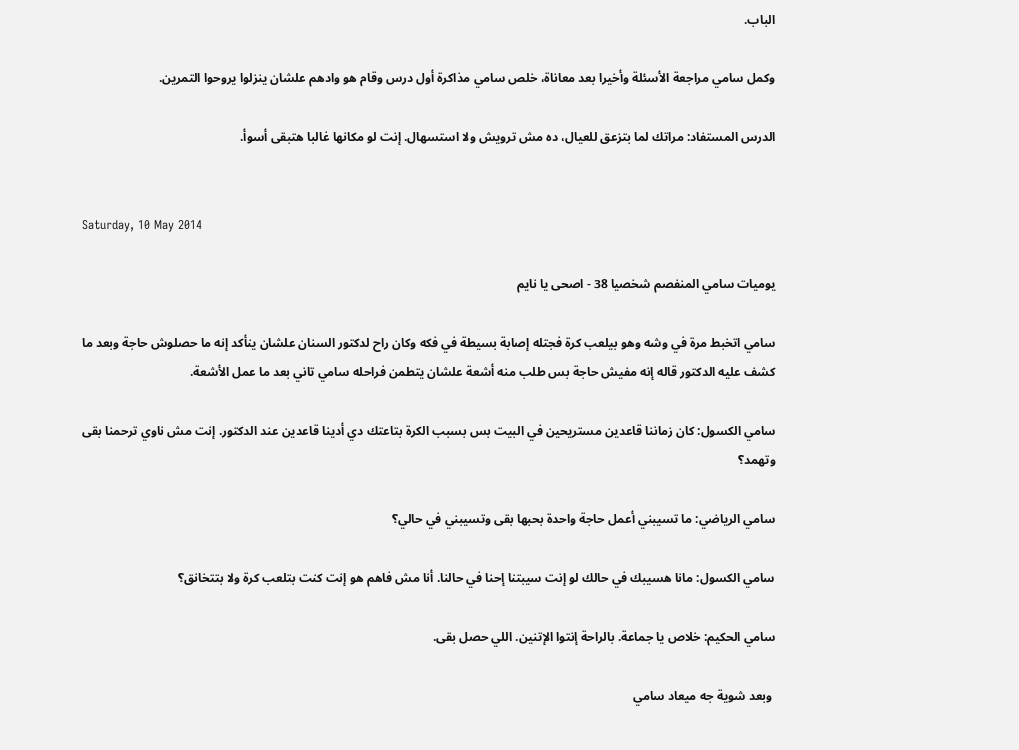الباب.

وكمل سامي مراجعة الأسئلة وأخيرا بعد معاناة، خلص سامي مذاكرة أول درس وقام هو وادهم علشان ينزلوا يروحوا التمرين.

الدرس المستفاد: مراتك لما بتزعق للعيال، ده مش ترويش ولا استسهال. إنت لو مكانها غالبا هتبقى أسوأ.


Saturday, 10 May 2014

يوميات سامي المنفصم شخصيا 38 - اصحى يا نايم

سامي اتخبط مرة في وشه وهو بيلعب كرة فجتله إصابة بسيطة في فكه وكان راح لدكتور السنان علشان ينأكد إنه ما حصلوش حاجة وبعد ما كشف عليه الدكتور قاله إنه مفيش حاجة بس طلب منه أشعة علشان يتطمن فراحله سامي تاني بعد ما عمل الأشعة.

سامي الكسول: كان زماننا قاعدين مستريحين في البيت بس بسبب الكرة بتاعتك دي أدينا قاعدين عند الدكتور. إنت مش ناوي ترحمنا بقى وتهمد؟

سامي الرياضي: ما تسيبني أعمل حاجة واحدة بحبها بقى وتسيبني في حالي؟

سامي الكسول: مانا هسيبك في حالك لو إنت سيبتنا إحنا في حالنا. أنا مش فاهم هو إنت كنت بتلعب كرة ولا بتتخانق؟

سامي الحكيم: خلاص يا جماعة. بالراحة إنتوا الإتنين. اللي حصل بقى.

 وبعد شوية جه ميعاد سامي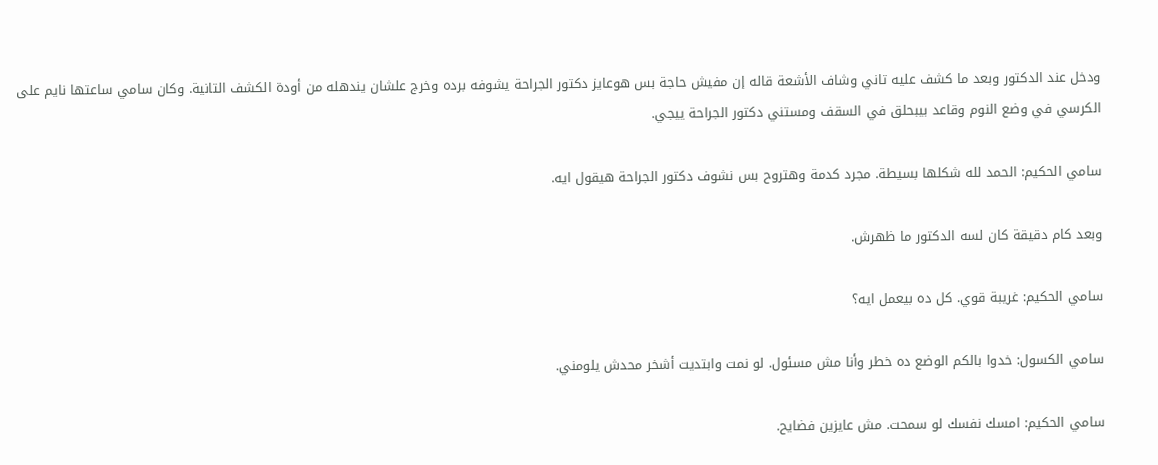ودخل عند الدكتور وبعد ما كشف عليه تاني وشاف الأشعة قاله إن مفيش حاجة بس هوعايز دكتور الجراحة يشوفه برده وخرج علشان يندهله من أودة الكشف التانية. وكان سامي ساعتها نايم على الكرسي في وضع النوم وقاعد بيبحلق في السقف ومستني دكتور الجراحة ييجي.

سامي الحكيم: الحمد لله شكلها بسيطة. مجرد كدمة وهتروح بس نشوف دكتور الجراحة هيقول ايه.

وبعد كام دقيقة كان لسه الدكتور ما ظهرش.

سامي الحكيم: غريبة قوي. كل ده بيعمل ايه؟

سامي الكسول: خدوا بالكم الوضع ده خطر وأنا مش مسئول. لو نمت وابتديت أشخر محدش يلومني.

سامي الحكيم: امسك نفسك لو سمحت. مش عايزين فضايح.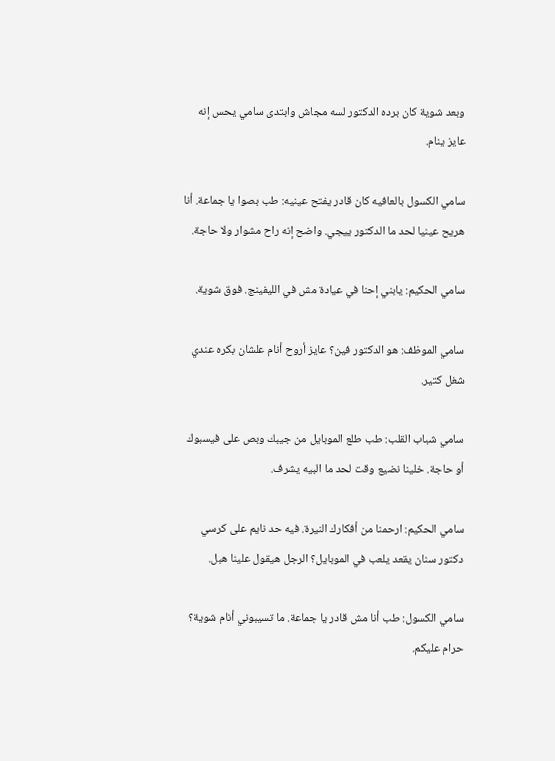وبعد شوية كان برده الدكتور لسه مجاش وابتدى سامي يحس إنه عايز ينام.

سامي الكسول بالعافيه كان قادر يفتح عينيه: طب بصوا يا جماعة. أنا هريح عينيا لحد ما الدكتور ييجي. واضح إنه راح مشوار ولا حاجة.

سامي الحكيم: يابني إحنا في عيادة مش في الليفينج. فوق شوية.

سامي الموظف: هو الدكتور فين؟ عايز أروح أنام علشان بكره عندي شغل كتير.

سامي شباب القلب: طب طلع الموبايل من جيبك وبص على فيسبوك أو حاجة. خلينا نضيع وقت لحد ما البيه يشرف.

سامي الحكيم: ارحمنا من أفكارك النيرة. فيه حد نايم على كرسي دكتور سنان يقعد يلعب في الموبايل؟ الرجل هيقول علينا هبل.

سامي الكسول: طب أنا مش قادر يا جماعة. ما تسيبوني أنام شوية؟ حرام عليكم.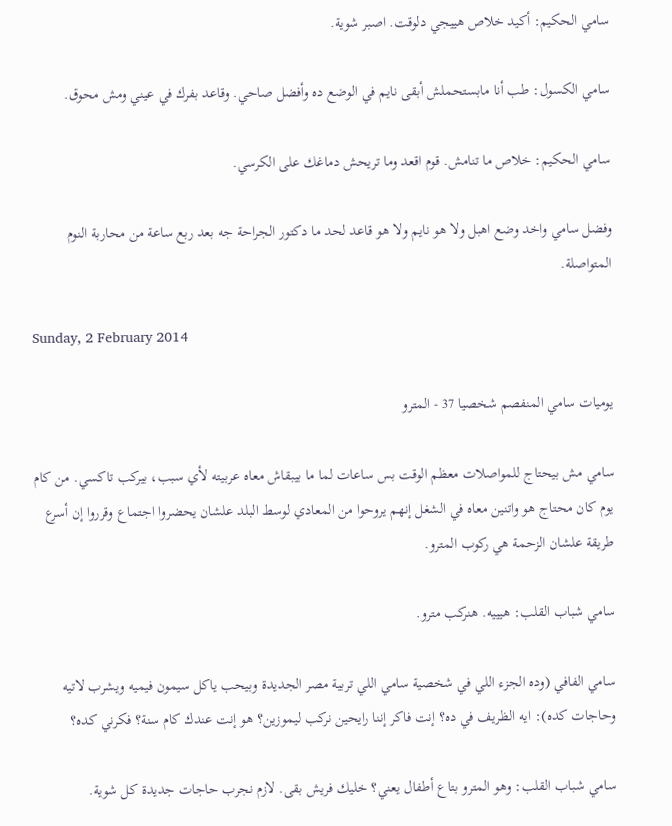سامي الحكيم: أكيد خلاص هييجي دلوقت. اصبر شوية.

سامي الكسول: طب أنا مابستحملش أبقى نايم في الوضع ده وأفضل صاحي. وقاعد بفرك في عيني ومش محوق.

سامي الحكيم: خلاص ما تنامش. قوم اقعد وما تريحش دماغك على الكرسي.

وفضل سامي واخد وضع اهبل ولا هو نايم ولا هو قاعد لحد ما دكتور الجراحة جه بعد ربع ساعة من محاربة النوم المتواصلة.

Sunday, 2 February 2014

يوميات سامي المنفصم شخصيا 37 - المترو

سامي مش بيحتاج للمواصلات معظم الوقت بس ساعات لما ما بيبقاش معاه عربيته لأي سبب، بيركب تاكسي. من كام يوم كان محتاج هو واتنين معاه في الشغل إنهم يروحوا من المعادي لوسط البلد علشان يحضروا اجتماع وقرروا إن أسرع طريقة علشان الزحمة هي ركوب المترو.

سامي شباب القلب: هيييه. هنركب مترو.

سامي الفافي (وده الجزء اللي في شخصية سامي اللي تربية مصر الجديدة وبيحب ياكل سيمون فيميه ويشرب لاتيه وحاجات كده): ايه الظريف في ده؟ إنت فاكر إننا رايحين نركب ليموزين؟ هو إنت عندك كام سنة؟ فكرني كده؟

سامي شباب القلب: وهو المترو بتاع أطفال يعني؟ خليك فريش بقى. لازم نجرب حاجات جديدة كل شوية.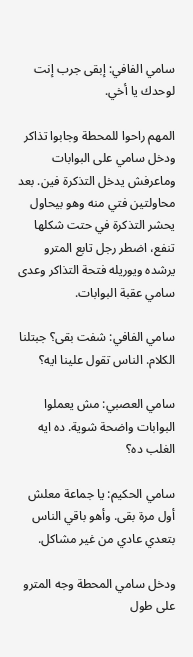سامي الفافي: إبقى جرب إنت لوحدك يا أخي.

المهم راحوا للمحطة وجابوا تذاكر ودخل سامي على البوابات وماعرفش يدخل التذكرة فين. بعد محاولتين فتي منه وهو بيحاول يحشر التذكرة في حتت شكلها تنفع، اضطر رجل تابع المترو يرشده ويوريله فتحة التذاكر وعدى سامي عقبة البوابات.

سامي الفافي: شفت بقى؟ جبتلنا الكلام. الناس تقول علينا ايه؟

سامي العصبي: مش يعملوا البوابات واضحة شوية. ده ايه الغلب ده؟

سامي الحكيم: يا جماعة معلش أول مرة بقى. وأهو باقي الناس بتعدي عادي من غير مشاكل.

ودخل سامي المحطة وجه المترو على طول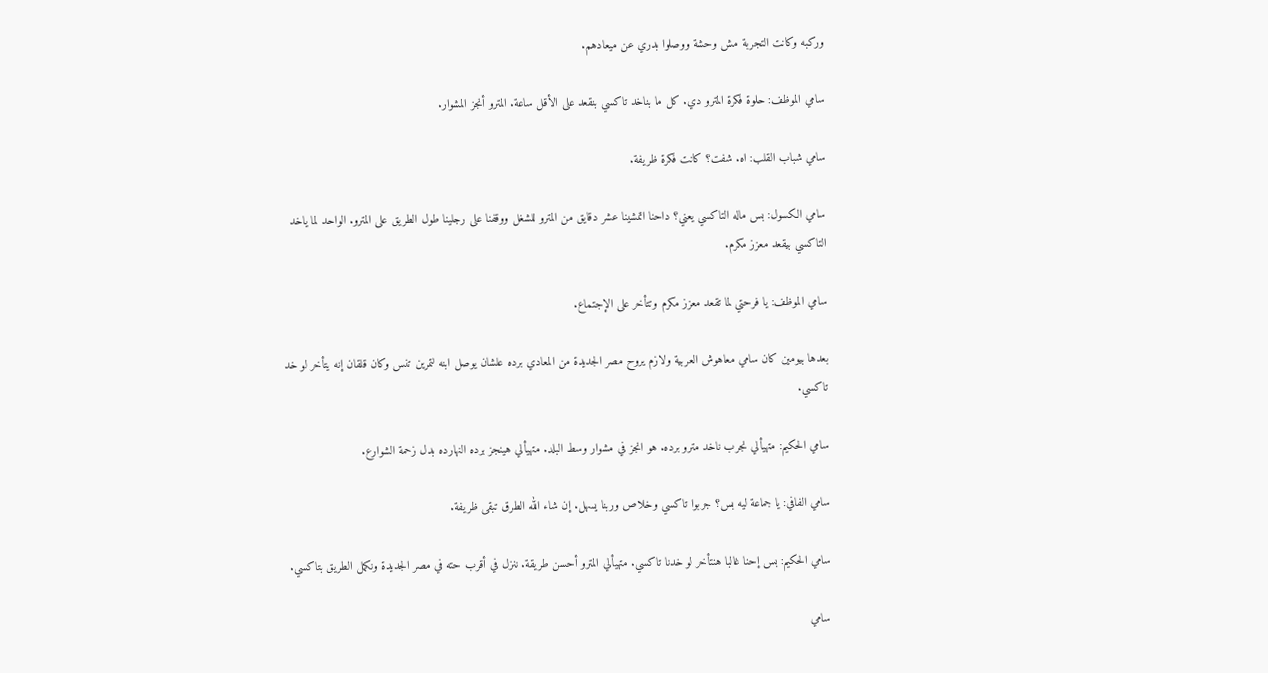وركبه وكانت التجربة مش وحشة ووصلوا بدري عن ميعادهم.

سامي الموظف: حلوة فكرة المترو دي. كل ما بناخد تاكسي بنقعد على الأقل ساعة. المترو أنجز المشوار.

سامي شباب القلب: اه. شفت؟ كانت فكرة ظريفة.

سامي الكسول: بس ماله التاكسي يعني؟ داحنا اتمشينا عشر دقايق من المترو للشغل ووقفنا على رجلينا طول الطريق على المترو. الواحد لما ياخد التاكسي بيقعد معزز مكرم.

سامي الموظف: يا فرحتي لما تقعد معزز مكرم وتتأخر على الإجتماع.

بعدها بيومين كان سامي معاهوش العربية ولازم يروح مصر الجديدة من المعادي برده علشان يوصل ابنه لتمرين تنس وكان قلقان إنه يتأخر لو خد تاكسي.

سامي الحكيم: متهيألي نجرب ناخد مترو برده. هو انجز في مشوار وسط البلد. متهيألي هينجز برده النهارده بدل زحمة الشوارع.

سامي الفافي: يا جماعة ليه بس؟ جربوا تاكسي وخلاص وربنا يسهل. إن شاء الله الطرق تبقى ظريفة.

سامي الحكيم: بس إحنا غالبا هنتأخر لو خدنا تاكسي. متهيألي المترو أحسن طريقة. ننزل في أقرب حته في مصر الجديدة ونكمل الطريق بتاكسي.

سامي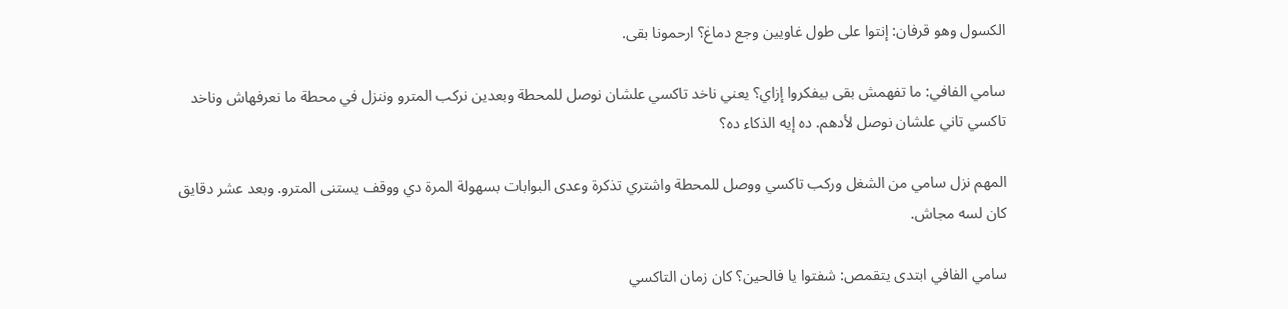الكسول وهو قرفان: إنتوا على طول غاويين وجع دماغ؟ ارحمونا بقى.

سامي الفافي: ما تفهمش بقى بيفكروا إزاي؟ يعني ناخد تاكسي علشان نوصل للمحطة وبعدين نركب المترو وننزل في محطة ما نعرفهاش وناخد تاكسي تاني علشان نوصل لأدهم. ده إيه الذكاء ده؟

المهم نزل سامي من الشغل وركب تاكسي ووصل للمحطة واشتري تذكرة وعدى البوابات بسهولة المرة دي ووقف يستنى المترو. وبعد عشر دقايق كان لسه مجاش.

سامي الفافي ابتدى يتقمص: شفتوا يا فالحين؟ كان زمان التاكسي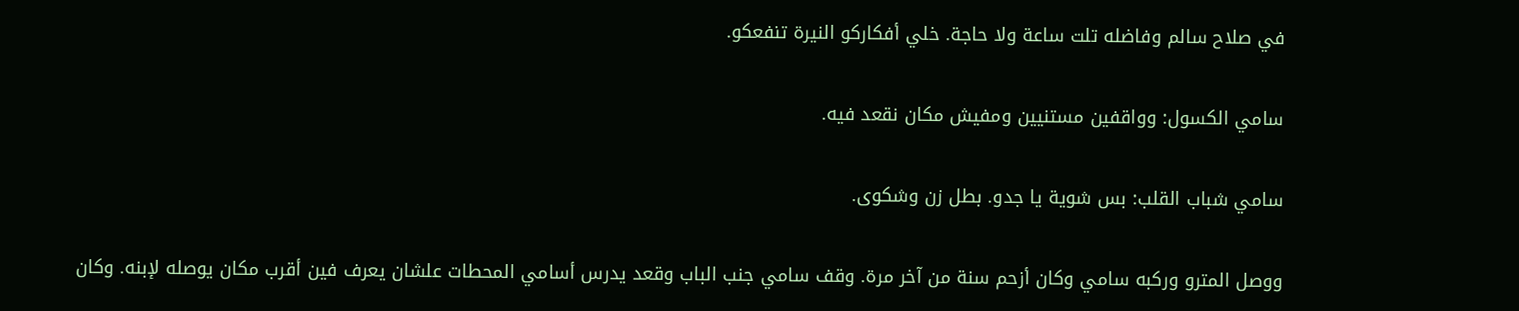في صلاح سالم وفاضله تلت ساعة ولا حاجة. خلي أفكاركو النيرة تنفعكو.

سامي الكسول: وواقفين مستنيين ومفيش مكان نقعد فيه.

سامي شباب القلب: بس شوية يا جدو. بطل زن وشكوى.

ووصل المترو وركبه سامي وكان أزحم سنة من آخر مرة. وقف سامي جنب الباب وقعد يدرس أسامي المحطات علشان يعرف فين أقرب مكان يوصله لإبنه. وكان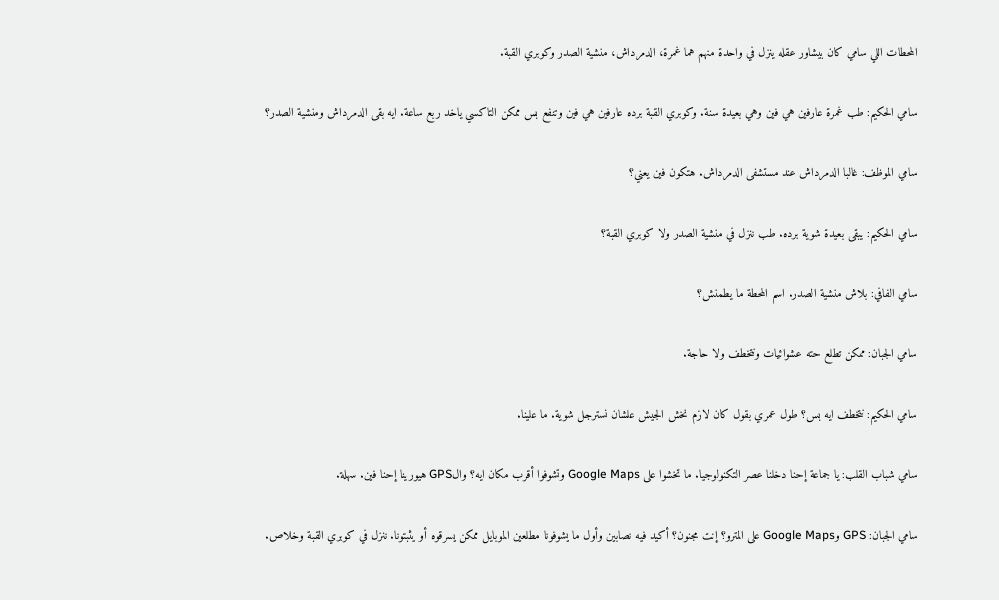المحطات اللي سامي كان بيشاور عقله ينزل في واحدة منهم هما غمرة، الدمرداش، منشية الصدر وكوبري القبة.

سامي الحكيم: طب غمرة عارفين هي فين وهي بعيدة سنة. وكوبري القبة برده عارفين هي فين وتنفع بس ممكن التاكسي ياخد ربع ساعة. ايه بقى الدمرداش ومنشية الصدر؟

سامي الموظف: غالبا الدمرداش عند مستشفى الدمرداش. هتكون فين يعني؟

سامي الحكيم: يبقى بعيدة شوية برده. طب ننزل في منشية الصدر ولا كوبري القبة؟

سامي الفافي: بلاش منشية الصدر. اسم المحطة ما يطمنش؟

سامي الجبان: ممكن تطلع حته عشوائيات ونتخطف ولا حاجة.

سامي الحكيم: نتخطف ايه بس؟ طول عمري بقول كان لازم نخش الجيش علشان نسترجل شوية. ما علينا.

سامي شباب القلب: يا جماعة إحنا دخلنا عصر التكنولوجيا. ما تخشوا على Google Maps وتشوفوا أقرب مكان ايه؟ والGPS هيورينا إحنا فين. سهلة.

سامي الجبان: GPS وGoogle Maps على المترو؟ إنت مجنون؟ أكيد فيه نصابين وأول ما يشوفونا مطلعين الموبايل ممكن يسرقوه أو يثبتونا. ننزل في كوبري القبة وخلاص.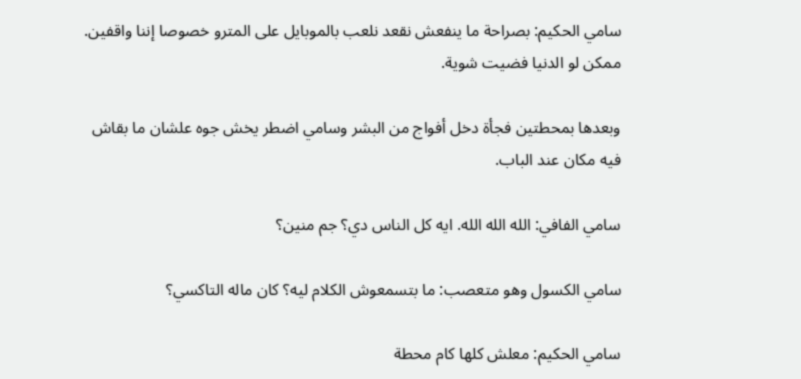سامي الحكيم: بصراحة ما ينفعش نقعد نلعب بالموبايل على المترو خصوصا إننا واقفين. ممكن لو الدنيا فضيت شوية.

وبعدها بمحطتين فجأة دخل أفواج من البشر وسامي اضطر يخش جوه علشان ما بقاش فيه مكان عند الباب.

سامي الفافي: الله الله الله. ايه كل الناس دي؟ جم منين؟

سامي الكسول وهو متعصب: ما بتسمعوش الكلام ليه؟ كان ماله التاكسي؟

سامي الحكيم: معلش كلها كام محطة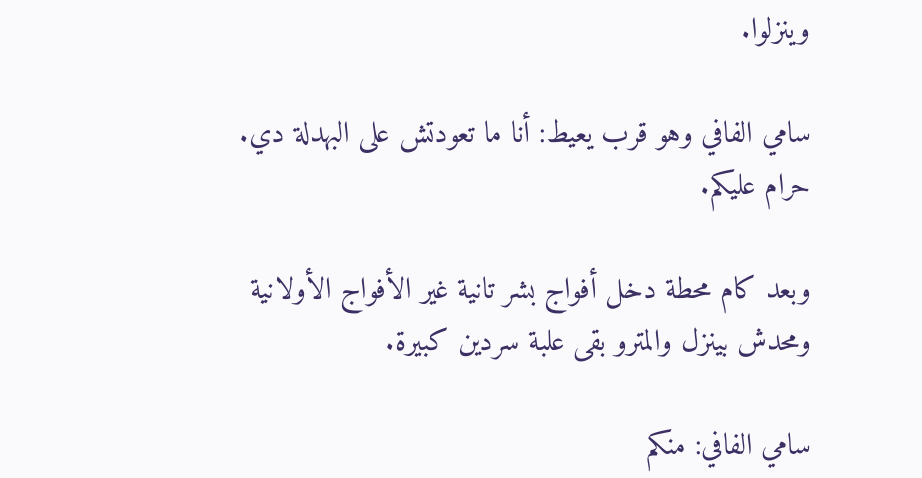وينزلوا.

سامي الفافي وهو قرب يعيط: أنا ما تعودتش على البهدلة دي. حرام عليكم.

وبعد كام محطة دخل أفواج بشر تانية غير الأفواج الأولانية ومحدش بينزل والمترو بقى علبة سردين كبيرة.

سامي الفافي: منكم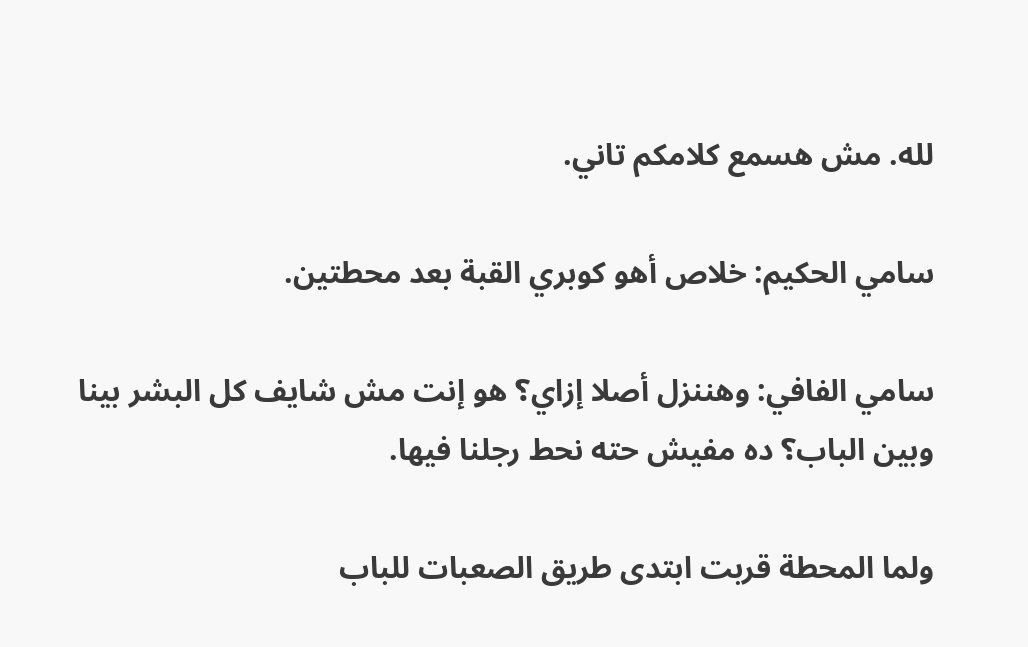لله. مش هسمع كلامكم تاني.

سامي الحكيم: خلاص أهو كوبري القبة بعد محطتين.

سامي الفافي: وهننزل أصلا إزاي؟ هو إنت مش شايف كل البشر بينا وبين الباب؟ ده مفيش حته نحط رجلنا فيها.

ولما المحطة قربت ابتدى طريق الصعبات للباب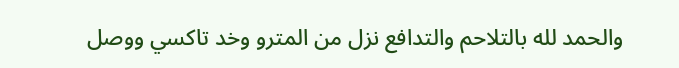والحمد لله بالتلاحم والتدافع نزل من المترو وخد تاكسي ووصل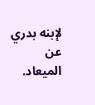لإبنه بدري عن الميعاد.